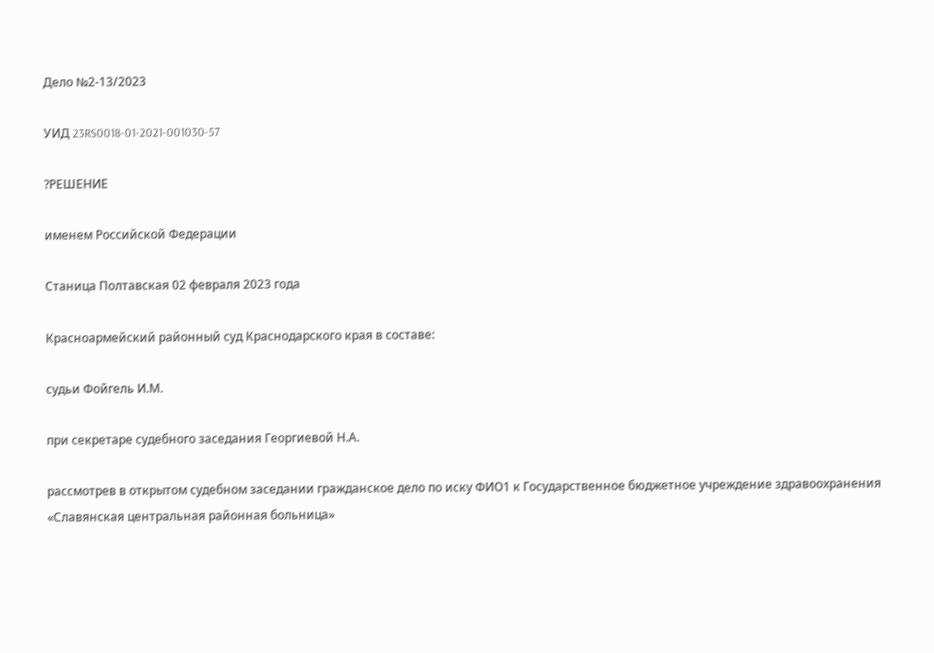Дело №2-13/2023

УИД 23RS0018-01-2021-001030-57

?РЕШЕНИЕ

именем Российской Федерации

Станица Полтавская 02 февраля 2023 года

Красноармейский районный суд Краснодарского края в составе:

судьи Фойгель И.М.

при секретаре судебного заседания Георгиевой Н.А.

рассмотрев в открытом судебном заседании гражданское дело по иску ФИО1 к Государственное бюджетное учреждение здравоохранения «Славянская центральная районная больница»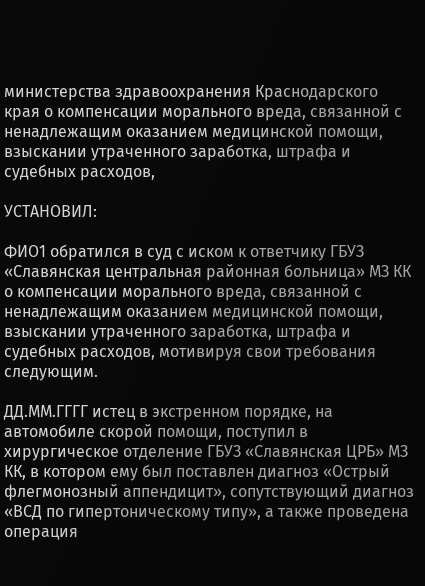министерства здравоохранения Краснодарского края о компенсации морального вреда, связанной с ненадлежащим оказанием медицинской помощи, взыскании утраченного заработка, штрафа и судебных расходов,

УСТАНОВИЛ:

ФИО1 обратился в суд с иском к ответчику ГБУЗ «Славянская центральная районная больница» МЗ КК о компенсации морального вреда, связанной с ненадлежащим оказанием медицинской помощи, взыскании утраченного заработка, штрафа и судебных расходов, мотивируя свои требования следующим.

ДД.ММ.ГГГГ истец в экстренном порядке, на автомобиле скорой помощи, поступил в хирургическое отделение ГБУЗ «Славянская ЦРБ» МЗ КК, в котором ему был поставлен диагноз «Острый флегмонозный аппендицит», сопутствующий диагноз «ВСД по гипертоническому типу», а также проведена операция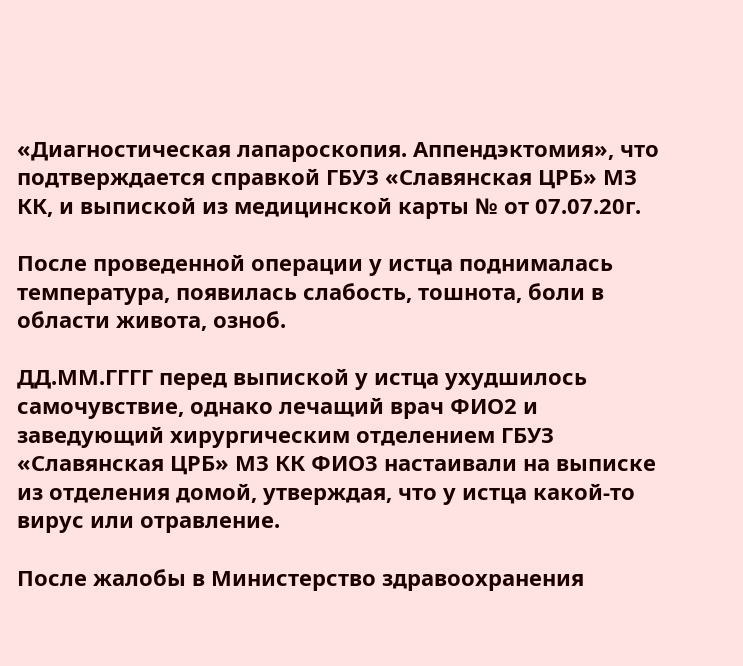«Диагностическая лапароскопия. Аппендэктомия», что подтверждается справкой ГБУЗ «Славянская ЦРБ» МЗ КК, и выпиской из медицинской карты № от 07.07.20г.

После проведенной операции у истца поднималась температура, появилась слабость, тошнота, боли в области живота, озноб.

ДД.ММ.ГГГГ перед выпиской у истца ухудшилось самочувствие, однако лечащий врач ФИО2 и заведующий хирургическим отделением ГБУЗ «Славянская ЦРБ» МЗ КК ФИО3 настаивали на выписке из отделения домой, утверждая, что у истца какой-то вирус или отравление.

После жалобы в Министерство здравоохранения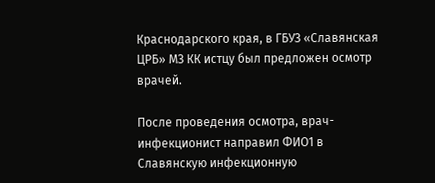Краснодарского края, в ГБУЗ «Славянская ЦРБ» МЗ КК истцу был предложен осмотр врачей.

После проведения осмотра, врач-инфекционист направил ФИО1 в Славянскую инфекционную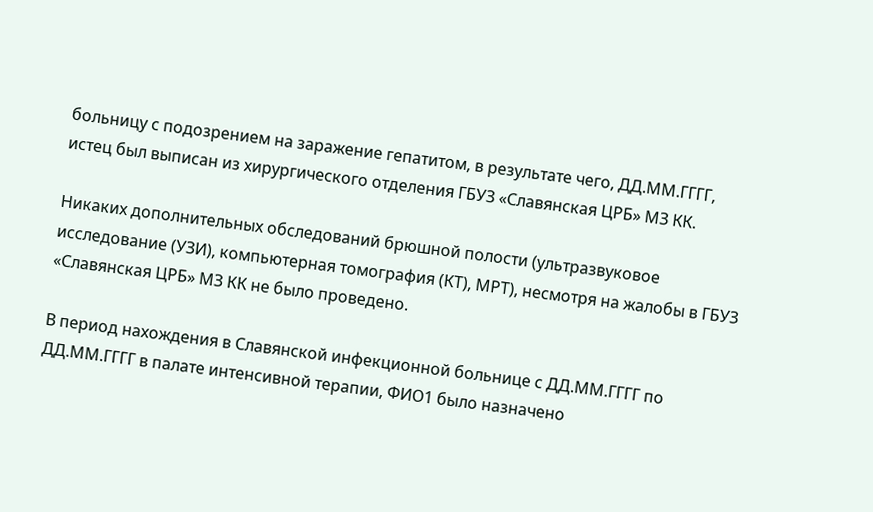больницу с подозрением на заражение гепатитом, в результате чего, ДД.ММ.ГГГГ, истец был выписан из хирургического отделения ГБУЗ «Славянская ЦРБ» МЗ КК.

Никаких дополнительных обследований брюшной полости (ультразвуковое исследование (УЗИ), компьютерная томография (КТ), МРТ), несмотря на жалобы в ГБУЗ «Славянская ЦРБ» МЗ КК не было проведено.

В период нахождения в Славянской инфекционной больнице с ДД.ММ.ГГГГ по ДД.ММ.ГГГГ в палате интенсивной терапии, ФИО1 было назначено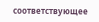соответствующее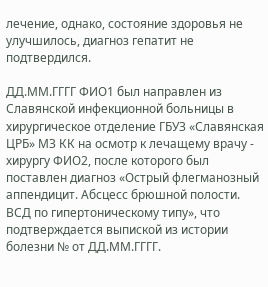лечение, однако, состояние здоровья не улучшилось, диагноз гепатит не подтвердился.

ДД.ММ.ГГГГ ФИО1 был направлен из Славянской инфекционной больницы в хирургическое отделение ГБУЗ «Славянская ЦРБ» МЗ КК на осмотр к лечащему врачу - хирургу ФИО2, после которого был поставлен диагноз «Острый флегманозный аппендицит. Абсцесс брюшной полости. ВСД по гипертоническому типу», что подтверждается выпиской из истории болезни № от ДД.ММ.ГГГГ.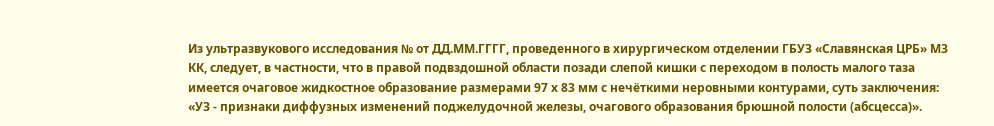Из ультразвукового исследования № от ДД.ММ.ГГГГ, проведенного в хирургическом отделении ГБУЗ «Славянская ЦРБ» МЗ КК, следует, в частности, что в правой подвздошной области позади слепой кишки с переходом в полость малого таза имеется очаговое жидкостное образование размерами 97 х 83 мм с нечёткими неровными контурами, суть заключения: «УЗ - признаки диффузных изменений поджелудочной железы, очагового образования брюшной полости (абсцесса)».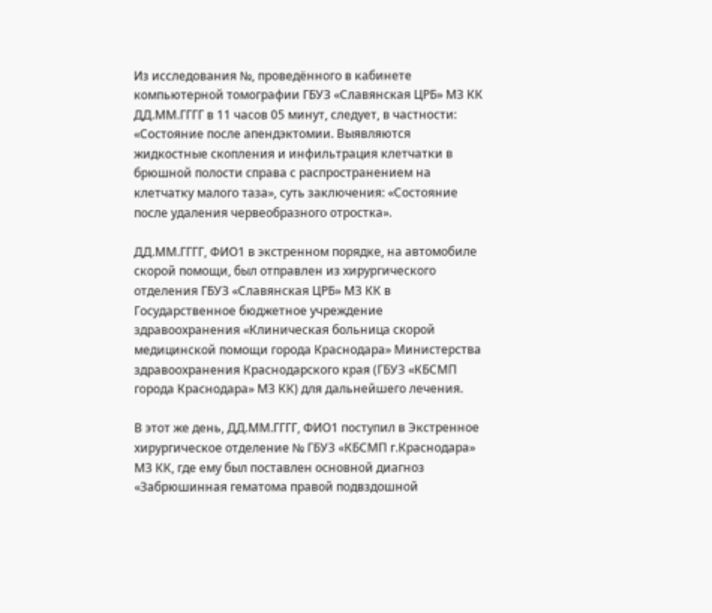Из исследования №, проведённого в кабинете компьютерной томографии ГБУЗ «Славянская ЦРБ» МЗ КК ДД.ММ.ГГГГ в 11 часов 05 минут, следует, в частности: «Состояние после апендэктомии. Выявляются жидкостные скопления и инфильтрация клетчатки в брюшной полости справа с распространением на клетчатку малого таза», суть заключения: «Состояние после удаления червеобразного отростка».

ДД.ММ.ГГГГ, ФИО1 в экстренном порядке, на автомобиле скорой помощи, был отправлен из хирургического отделения ГБУЗ «Славянская ЦРБ» МЗ КК в Государственное бюджетное учреждение здравоохранения «Клиническая больница скорой медицинской помощи города Краснодара» Министерства здравоохранения Краснодарского края (ГБУЗ «КБСМП города Краснодара» МЗ КК) для дальнейшего лечения.

В этот же день, ДД.ММ.ГГГГ, ФИО1 поступил в Экстренное хирургическое отделение № ГБУЗ «КБСМП г.Краснодара» МЗ КК, где ему был поставлен основной диагноз «Забрюшинная гематома правой подвздошной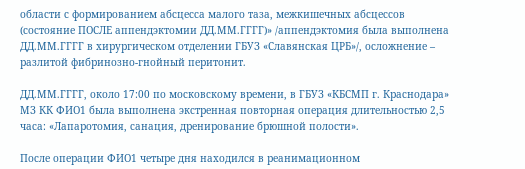области с формированием абсцесса малого таза, межкишечных абсцессов (состояние ПОСЛЕ аппендэктомии ДД.ММ.ГГГГ)» /аппендэктомия была выполнена ДД.ММ.ГГГГ в хирургическом отделении ГБУЗ «Славянская ЦРБ»/, осложнение – разлитой фибринозно-гнойный перитонит.

ДД.ММ.ГГГГ, около 17:00 по московскому времени, в ГБУЗ «КБСМП г. Краснодара» МЗ КК ФИО1 была выполнена экстренная повторная операция длительностью 2,5 часа: «Лапаротомия, санация, дренирование брюшной полости».

После операции ФИО1 четыре дня находился в реанимационном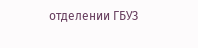отделении ГБУЗ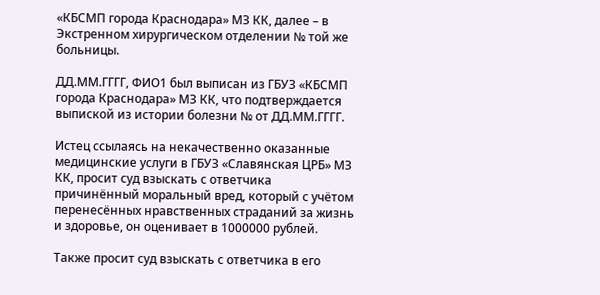«КБСМП города Краснодара» МЗ КК, далее – в Экстренном хирургическом отделении № той же больницы.

ДД.ММ.ГГГГ, ФИО1 был выписан из ГБУЗ «КБСМП города Краснодара» МЗ КК, что подтверждается выпиской из истории болезни № от ДД.ММ.ГГГГ.

Истец ссылаясь на некачественно оказанные медицинские услуги в ГБУЗ «Славянская ЦРБ» МЗ КК, просит суд взыскать с ответчика причинённый моральный вред, который с учётом перенесённых нравственных страданий за жизнь и здоровье, он оценивает в 1000000 рублей.

Также просит суд взыскать с ответчика в его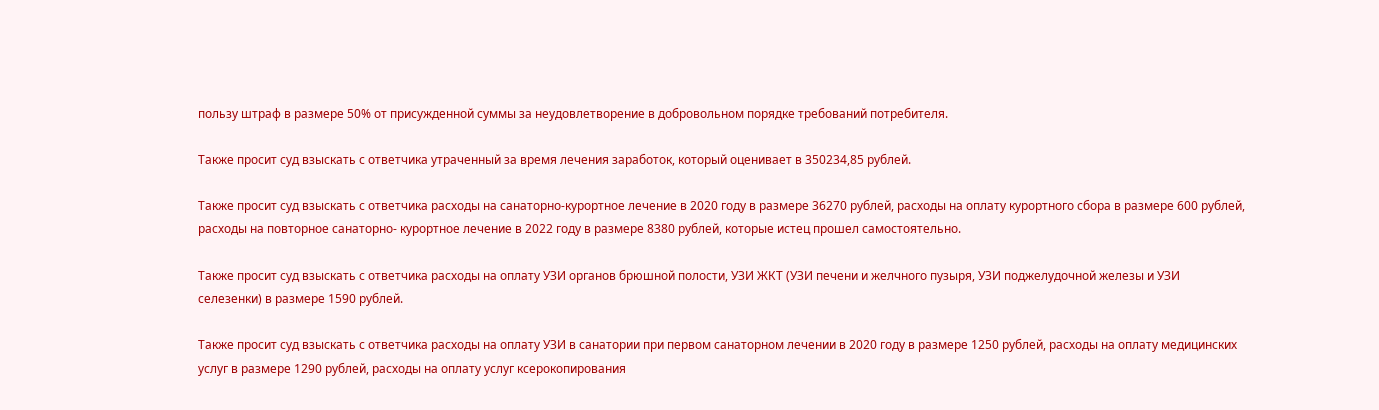пользу штраф в размере 50% от присужденной суммы за неудовлетворение в добровольном порядке требований потребителя.

Также просит суд взыскать с ответчика утраченный за время лечения заработок, который оценивает в 350234,85 рублей.

Также просит суд взыскать с ответчика расходы на санаторно-курортное лечение в 2020 году в размере 36270 рублей, расходы на оплату курортного сбора в размере 600 рублей, расходы на повторное санаторно- курортное лечение в 2022 году в размере 8380 рублей, которые истец прошел самостоятельно.

Также просит суд взыскать с ответчика расходы на оплату УЗИ органов брюшной полости, УЗИ ЖКТ (УЗИ печени и желчного пузыря, УЗИ поджелудочной железы и УЗИ селезенки) в размере 1590 рублей.

Также просит суд взыскать с ответчика расходы на оплату УЗИ в санатории при первом санаторном лечении в 2020 году в размере 1250 рублей, расходы на оплату медицинских услуг в размере 1290 рублей, расходы на оплату услуг ксерокопирования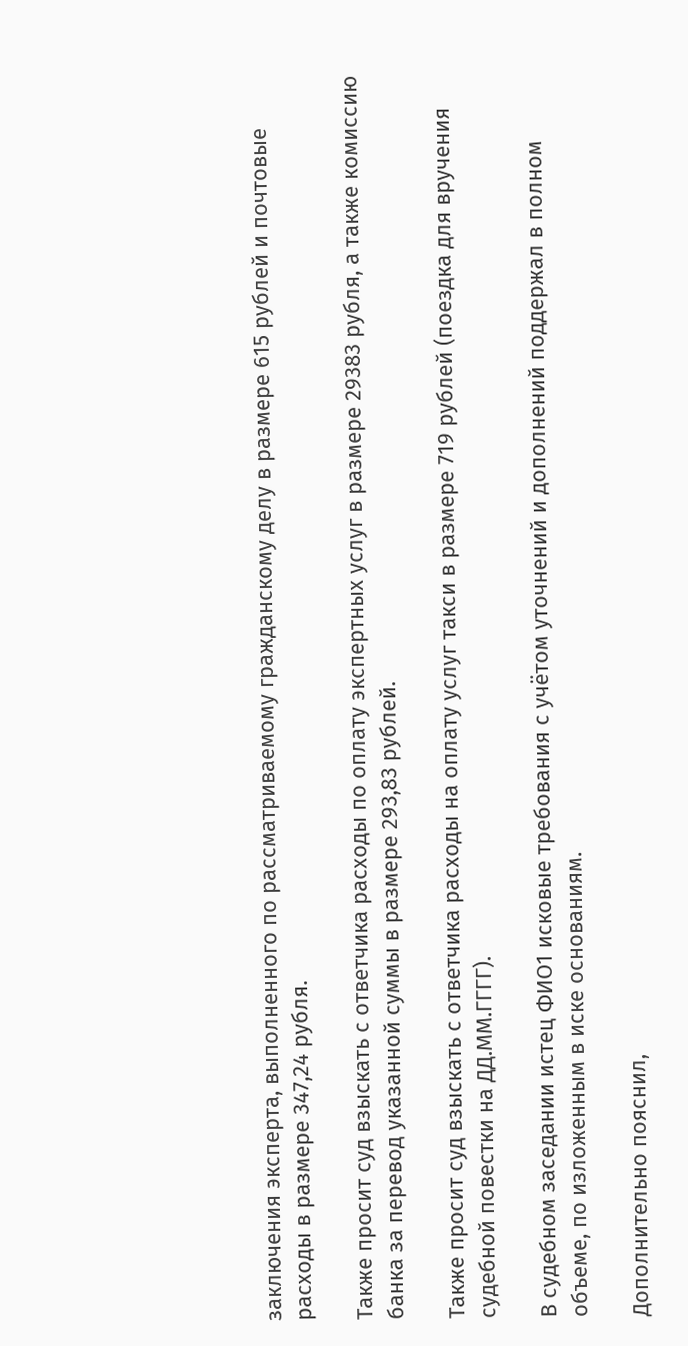заключения эксперта, выполненного по рассматриваемому гражданскому делу в размере 615 рублей и почтовые расходы в размере 347,24 рубля.

Также просит суд взыскать с ответчика расходы по оплату экспертных услуг в размере 29383 рубля, а также комиссию банка за перевод указанной суммы в размере 293,83 рублей.

Также просит суд взыскать с ответчика расходы на оплату услуг такси в размере 719 рублей (поездка для вручения судебной повестки на ДД.ММ.ГГГГ).

В судебном заседании истец ФИО1 исковые требования с учётом уточнений и дополнений поддержал в полном объеме, по изложенным в иске основаниям.

Дополнительно пояснил,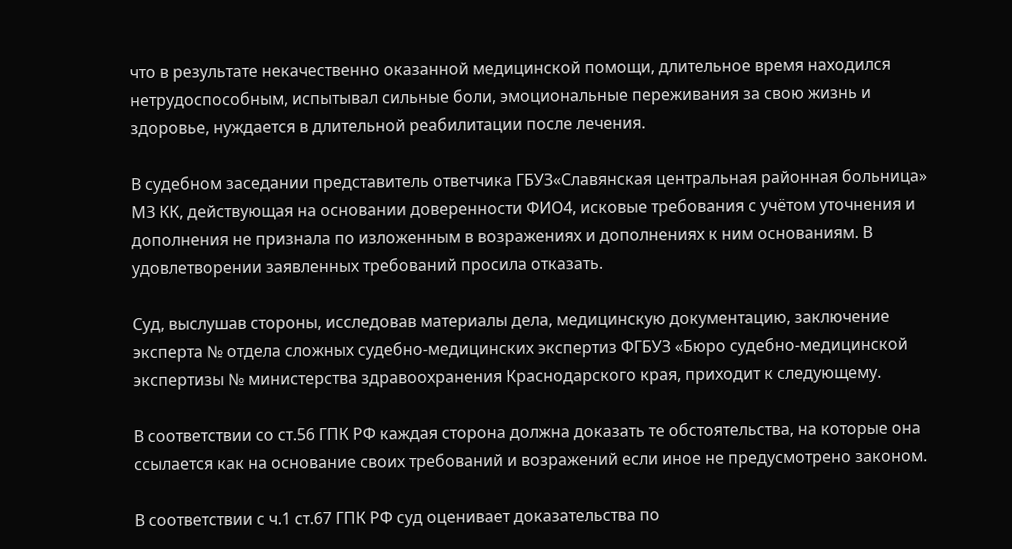что в результате некачественно оказанной медицинской помощи, длительное время находился нетрудоспособным, испытывал сильные боли, эмоциональные переживания за свою жизнь и здоровье, нуждается в длительной реабилитации после лечения.

В судебном заседании представитель ответчика ГБУЗ«Славянская центральная районная больница» МЗ КК, действующая на основании доверенности ФИО4, исковые требования с учётом уточнения и дополнения не признала по изложенным в возражениях и дополнениях к ним основаниям. В удовлетворении заявленных требований просила отказать.

Суд, выслушав стороны, исследовав материалы дела, медицинскую документацию, заключение эксперта № отдела сложных судебно-медицинских экспертиз ФГБУЗ «Бюро судебно-медицинской экспертизы № министерства здравоохранения Краснодарского края, приходит к следующему.

В соответствии со ст.56 ГПК РФ каждая сторона должна доказать те обстоятельства, на которые она ссылается как на основание своих требований и возражений если иное не предусмотрено законом.

В соответствии с ч.1 ст.67 ГПК РФ суд оценивает доказательства по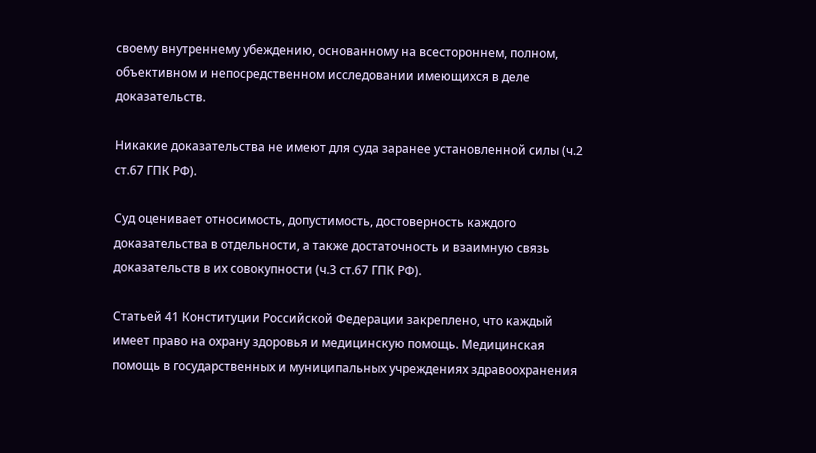своему внутреннему убеждению, основанному на всестороннем, полном, объективном и непосредственном исследовании имеющихся в деле доказательств.

Никакие доказательства не имеют для суда заранее установленной силы (ч.2 ст.67 ГПК РФ).

Суд оценивает относимость, допустимость, достоверность каждого доказательства в отдельности, а также достаточность и взаимную связь доказательств в их совокупности (ч.3 ст.67 ГПК РФ).

Статьей 41 Конституции Российской Федерации закреплено, что каждый имеет право на охрану здоровья и медицинскую помощь. Медицинская помощь в государственных и муниципальных учреждениях здравоохранения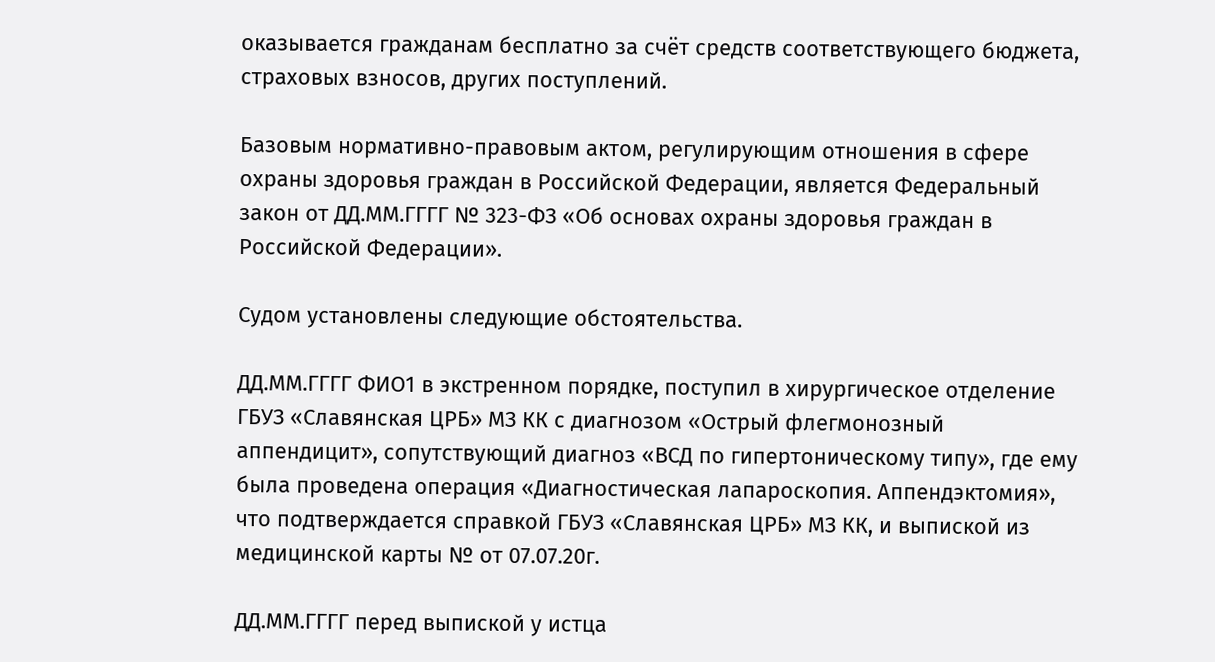оказывается гражданам бесплатно за счёт средств соответствующего бюджета, страховых взносов, других поступлений.

Базовым нормативно-правовым актом, регулирующим отношения в сфере охраны здоровья граждан в Российской Федерации, является Федеральный закон от ДД.ММ.ГГГГ № 323-ФЗ «Об основах охраны здоровья граждан в Российской Федерации».

Судом установлены следующие обстоятельства.

ДД.ММ.ГГГГ ФИО1 в экстренном порядке, поступил в хирургическое отделение ГБУЗ «Славянская ЦРБ» МЗ КК с диагнозом «Острый флегмонозный аппендицит», сопутствующий диагноз «ВСД по гипертоническому типу», где ему была проведена операция «Диагностическая лапароскопия. Аппендэктомия», что подтверждается справкой ГБУЗ «Славянская ЦРБ» МЗ КК, и выпиской из медицинской карты № от 07.07.20г.

ДД.ММ.ГГГГ перед выпиской у истца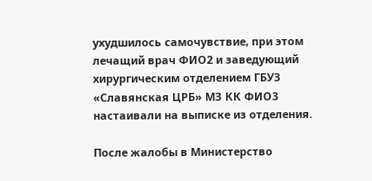ухудшилось самочувствие, при этом лечащий врач ФИО2 и заведующий хирургическим отделением ГБУЗ «Славянская ЦРБ» МЗ КК ФИО3 настаивали на выписке из отделения.

После жалобы в Министерство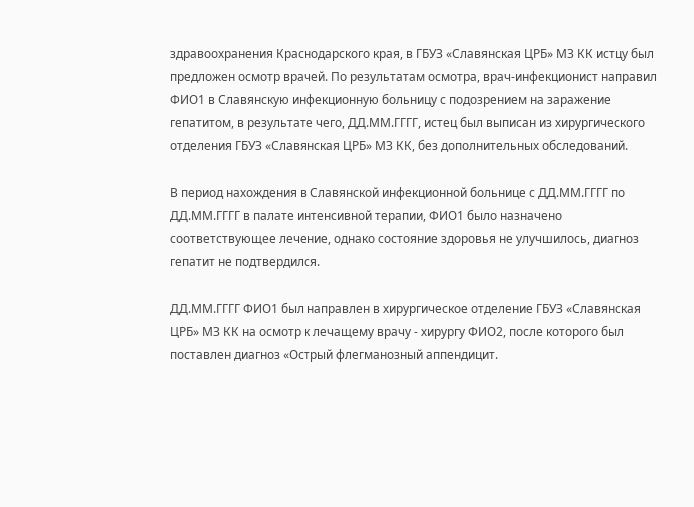здравоохранения Краснодарского края, в ГБУЗ «Славянская ЦРБ» МЗ КК истцу был предложен осмотр врачей. По результатам осмотра, врач-инфекционист направил ФИО1 в Славянскую инфекционную больницу с подозрением на заражение гепатитом, в результате чего, ДД.ММ.ГГГГ, истец был выписан из хирургического отделения ГБУЗ «Славянская ЦРБ» МЗ КК, без дополнительных обследований.

В период нахождения в Славянской инфекционной больнице с ДД.ММ.ГГГГ по ДД.ММ.ГГГГ в палате интенсивной терапии, ФИО1 было назначено соответствующее лечение, однако состояние здоровья не улучшилось, диагноз гепатит не подтвердился.

ДД.ММ.ГГГГ ФИО1 был направлен в хирургическое отделение ГБУЗ «Славянская ЦРБ» МЗ КК на осмотр к лечащему врачу - хирургу ФИО2, после которого был поставлен диагноз «Острый флегманозный аппендицит.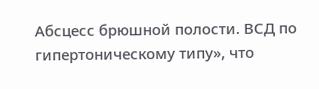Абсцесс брюшной полости. ВСД по гипертоническому типу», что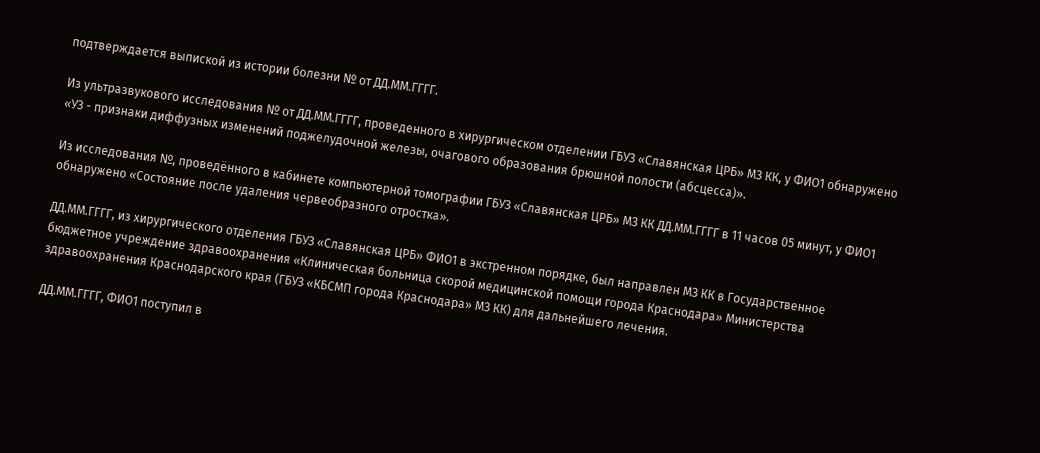подтверждается выпиской из истории болезни № от ДД.ММ.ГГГГ.

Из ультразвукового исследования № от ДД.ММ.ГГГГ, проведенного в хирургическом отделении ГБУЗ «Славянская ЦРБ» МЗ КК, у ФИО1 обнаружено «УЗ - признаки диффузных изменений поджелудочной железы, очагового образования брюшной полости (абсцесса)».

Из исследования №, проведённого в кабинете компьютерной томографии ГБУЗ «Славянская ЦРБ» МЗ КК ДД.ММ.ГГГГ в 11 часов 05 минут, у ФИО1 обнаружено «Состояние после удаления червеобразного отростка».

ДД.ММ.ГГГГ, из хирургического отделения ГБУЗ «Славянская ЦРБ» ФИО1 в экстренном порядке, был направлен МЗ КК в Государственное бюджетное учреждение здравоохранения «Клиническая больница скорой медицинской помощи города Краснодара» Министерства здравоохранения Краснодарского края (ГБУЗ «КБСМП города Краснодара» МЗ КК) для дальнейшего лечения.

ДД.ММ.ГГГГ, ФИО1 поступил в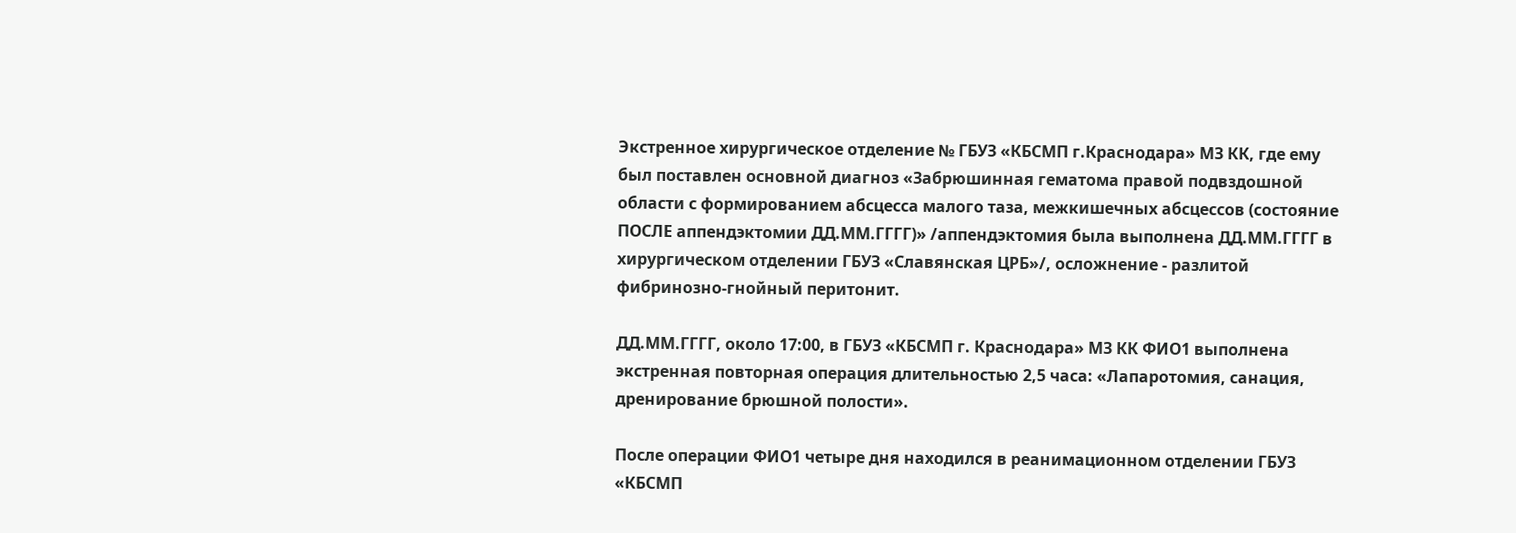Экстренное хирургическое отделение № ГБУЗ «КБСМП г.Краснодара» МЗ КК, где ему был поставлен основной диагноз «Забрюшинная гематома правой подвздошной области с формированием абсцесса малого таза, межкишечных абсцессов (состояние ПОСЛЕ аппендэктомии ДД.ММ.ГГГГ)» /аппендэктомия была выполнена ДД.ММ.ГГГГ в хирургическом отделении ГБУЗ «Славянская ЦРБ»/, осложнение - разлитой фибринозно-гнойный перитонит.

ДД.ММ.ГГГГ, около 17:00, в ГБУЗ «КБСМП г. Краснодара» МЗ КК ФИО1 выполнена экстренная повторная операция длительностью 2,5 часа: «Лапаротомия, санация, дренирование брюшной полости».

После операции ФИО1 четыре дня находился в реанимационном отделении ГБУЗ «КБСМП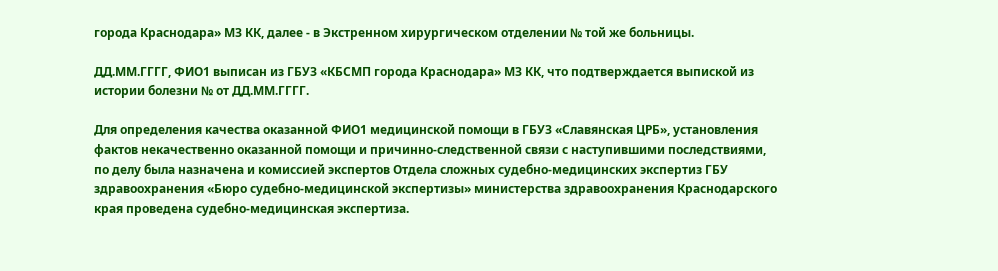города Краснодара» МЗ КК, далее - в Экстренном хирургическом отделении № той же больницы.

ДД.ММ.ГГГГ, ФИО1 выписан из ГБУЗ «КБСМП города Краснодара» МЗ КК, что подтверждается выпиской из истории болезни № от ДД.ММ.ГГГГ.

Для определения качества оказанной ФИО1 медицинской помощи в ГБУЗ «Славянская ЦРБ», установления фактов некачественно оказанной помощи и причинно-следственной связи с наступившими последствиями, по делу была назначена и комиссией экспертов Отдела сложных судебно-медицинских экспертиз ГБУ здравоохранения «Бюро судебно-медицинской экспертизы» министерства здравоохранения Краснодарского края проведена судебно-медицинская экспертиза.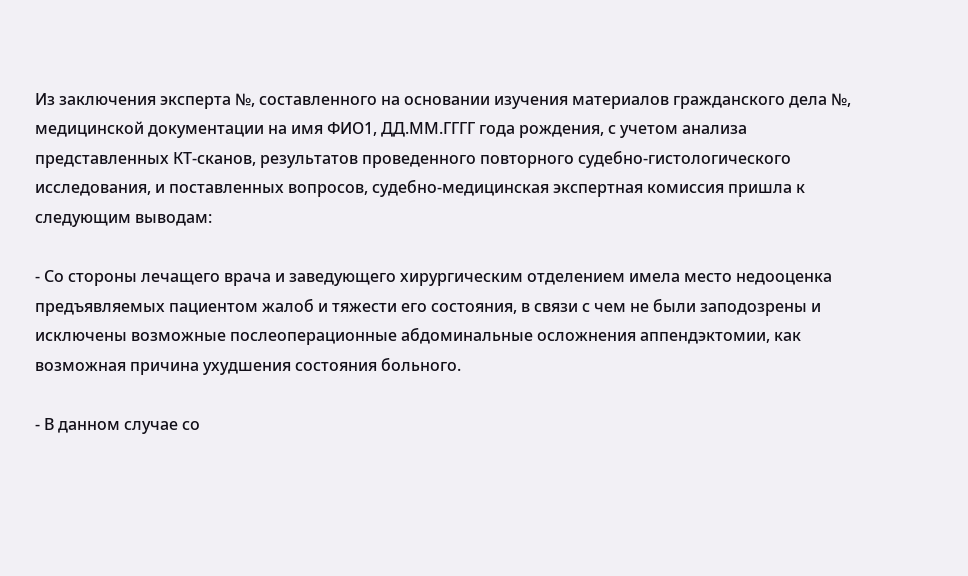Из заключения эксперта №, составленного на основании изучения материалов гражданского дела №, медицинской документации на имя ФИО1, ДД.ММ.ГГГГ года рождения, с учетом анализа представленных КТ-сканов, результатов проведенного повторного судебно-гистологического исследования, и поставленных вопросов, судебно-медицинская экспертная комиссия пришла к следующим выводам:

- Со стороны лечащего врача и заведующего хирургическим отделением имела место недооценка предъявляемых пациентом жалоб и тяжести его состояния, в связи с чем не были заподозрены и исключены возможные послеоперационные абдоминальные осложнения аппендэктомии, как возможная причина ухудшения состояния больного.

- В данном случае со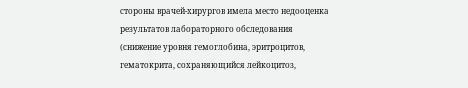стороны врачей-хирургов имела место недооценка результатов лабораторного обследования (снижение уровня гемоглобина, эритроцитов, гематокрита, сохраняющийся лейкоцитоз,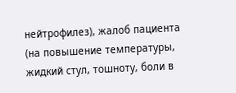нейтрофилез), жалоб пациента (на повышение температуры, жидкий стул, тошноту, боли в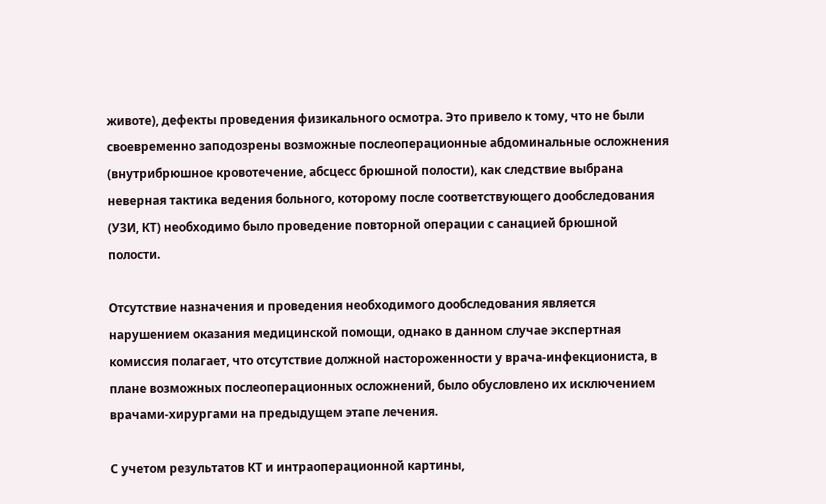животе), дефекты проведения физикального осмотра. Это привело к тому, что не были своевременно заподозрены возможные послеоперационные абдоминальные осложнения (внутрибрюшное кровотечение, абсцесс брюшной полости), как следствие выбрана неверная тактика ведения больного, которому после соответствующего дообследования (УЗИ, КТ) необходимо было проведение повторной операции с санацией брюшной полости.

Отсутствие назначения и проведения необходимого дообследования является нарушением оказания медицинской помощи, однако в данном случае экспертная комиссия полагает, что отсутствие должной настороженности у врача-инфекциониста, в плане возможных послеоперационных осложнений, было обусловлено их исключением врачами-хирургами на предыдущем этапе лечения.

С учетом результатов КТ и интраоперационной картины,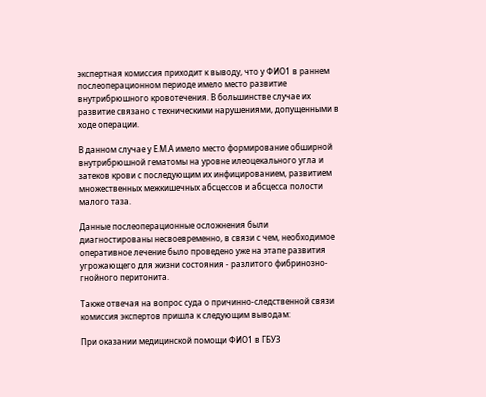экспертная комиссия приходит к выводу, что у ФИО1 в раннем послеоперационном периоде имело место развитие внутрибрюшного кровотечения. В большинстве случае их развитие связано с техническими нарушениями, допущенными в ходе операции.

В данном случае у Е.М.А имело место формирование обширной внутрибрюшной гематомы на уровне илеоцекального угла и затеков крови с последующим их инфицированием, развитием множественных межкишечных абсцессов и абсцесса полости малого таза.

Данные послеоперационные осложнения были диагностированы несвоевременно, в связи с чем, необходимое оперативное лечение было проведено уже на этапе развития угрожающего для жизни состояния - разлитого фибринозно-гнойного перитонита.

Также отвечая на вопрос суда о причинно-следственной связи комиссия экспертов пришла к следующим выводам:

При оказании медицинской помощи ФИО1 в ГБУЗ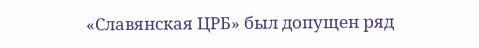«Славянская ЦРБ» был допущен ряд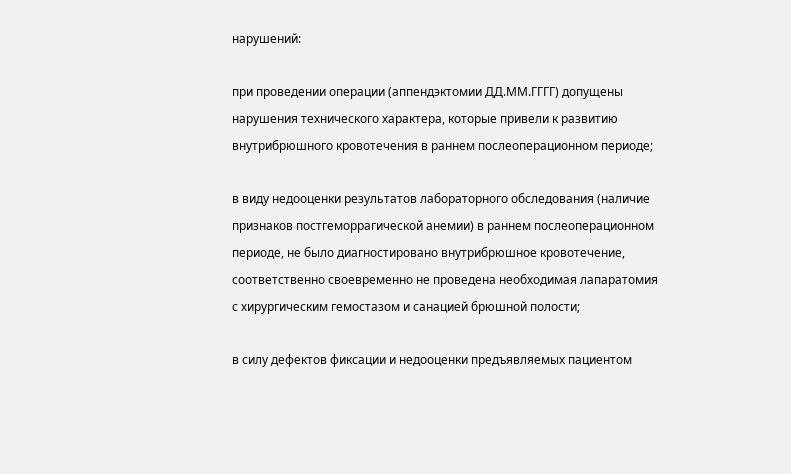нарушений:

при проведении операции (аппендэктомии ДД.ММ.ГГГГ) допущены нарушения технического характера, которые привели к развитию внутрибрюшного кровотечения в раннем послеоперационном периоде;

в виду недооценки результатов лабораторного обследования (наличие признаков постгеморрагической анемии) в раннем послеоперационном периоде, не было диагностировано внутрибрюшное кровотечение, соответственно своевременно не проведена необходимая лапаратомия с хирургическим гемостазом и санацией брюшной полости;

в силу дефектов фиксации и недооценки предъявляемых пациентом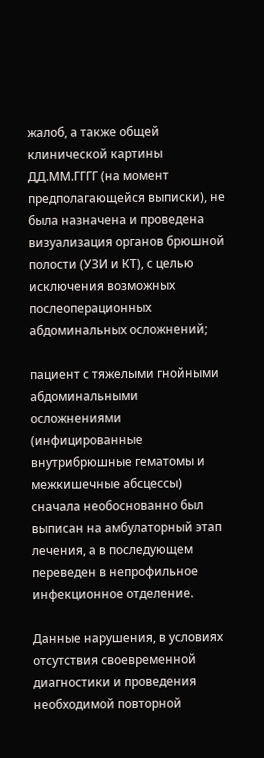жалоб, а также общей клинической картины ДД.ММ.ГГГГ (на момент предполагающейся выписки), не была назначена и проведена визуализация органов брюшной полости (УЗИ и КТ), с целью исключения возможных послеоперационных абдоминальных осложнений;

пациент с тяжелыми гнойными абдоминальными осложнениями (инфицированные внутрибрюшные гематомы и межкишечные абсцессы) сначала необоснованно был выписан на амбулаторный этап лечения, а в последующем переведен в непрофильное инфекционное отделение.

Данные нарушения, в условиях отсутствия своевременной диагностики и проведения необходимой повторной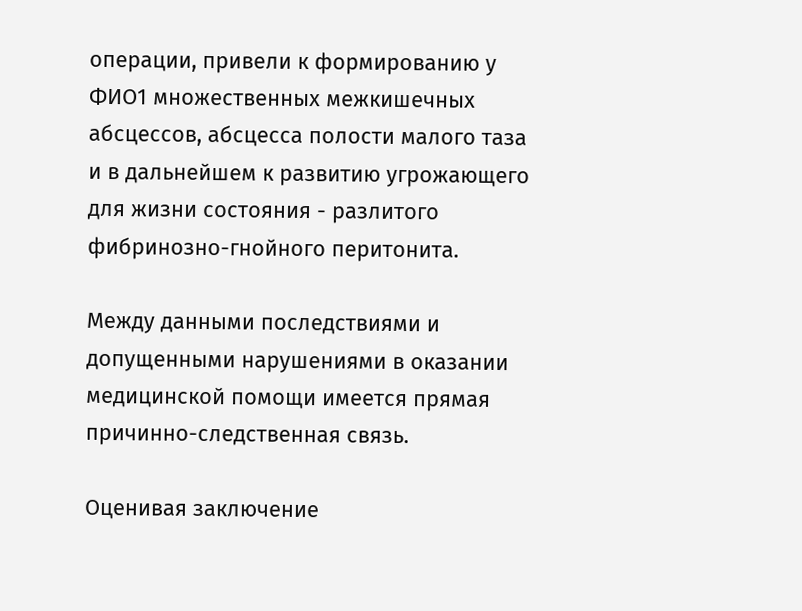операции, привели к формированию у ФИО1 множественных межкишечных абсцессов, абсцесса полости малого таза и в дальнейшем к развитию угрожающего для жизни состояния - разлитого фибринозно-гнойного перитонита.

Между данными последствиями и допущенными нарушениями в оказании медицинской помощи имеется прямая причинно-следственная связь.

Оценивая заключение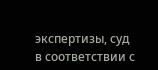экспертизы, суд в соответствии с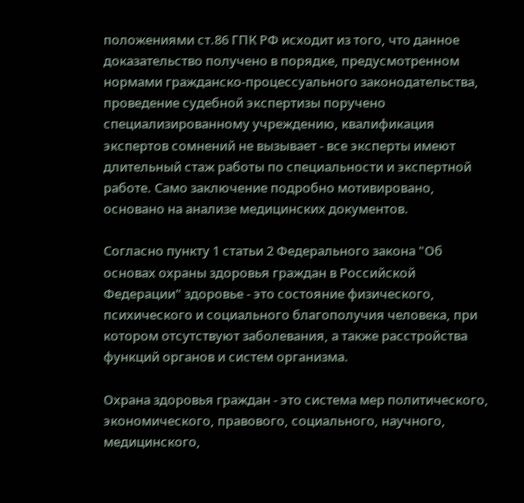положениями ст.86 ГПК РФ исходит из того, что данное доказательство получено в порядке, предусмотренном нормами гражданско-процессуального законодательства, проведение судебной экспертизы поручено специализированному учреждению, квалификация экспертов сомнений не вызывает - все эксперты имеют длительный стаж работы по специальности и экспертной работе. Само заключение подробно мотивировано, основано на анализе медицинских документов.

Согласно пункту 1 статьи 2 Федерального закона "Об основах охраны здоровья граждан в Российской Федерации" здоровье - это состояние физического, психического и социального благополучия человека, при котором отсутствуют заболевания, а также расстройства функций органов и систем организма.

Охрана здоровья граждан - это система мер политического, экономического, правового, социального, научного, медицинского,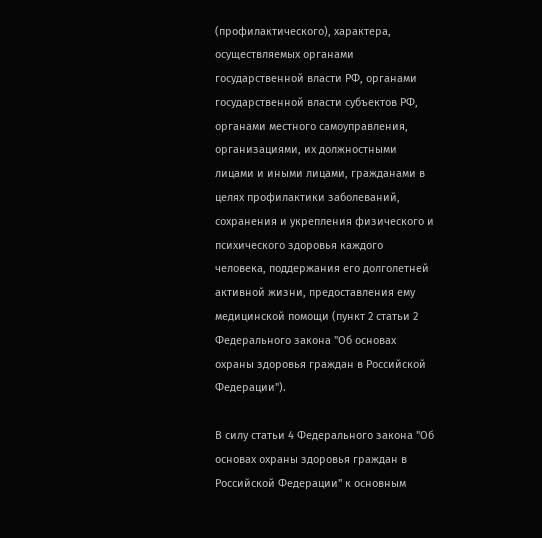(профилактического), характера, осуществляемых органами государственной власти РФ, органами государственной власти субъектов РФ, органами местного самоуправления, организациями, их должностными лицами и иными лицами, гражданами в целях профилактики заболеваний, сохранения и укрепления физического и психического здоровья каждого человека, поддержания его долголетней активной жизни, предоставления ему медицинской помощи (пункт 2 статьи 2 Федерального закона "Об основах охраны здоровья граждан в Российской Федерации").

В силу статьи 4 Федерального закона "Об основах охраны здоровья граждан в Российской Федерации" к основным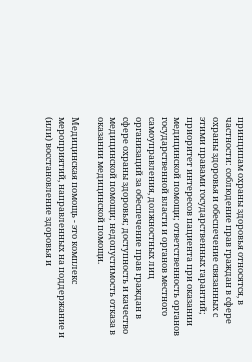принципам охраны здоровья относятся, в частности: соблюдение прав граждан в сфере охраны здоровья и обеспечение связанных с этими правами государственных гарантий; приоритет интересов пациента при оказании медицинской помощи; ответственность органов государственной власти и органов местного самоуправления, должностных лиц организаций за обеспечение прав граждан в сфере охраны здоровья; доступность и качество медицинской помощи; недопустимость отказа в оказании медицинской помощи.

Медицинская помощь - это комплекс мероприятий, направленных на поддержание и (или) восстановление здоровья и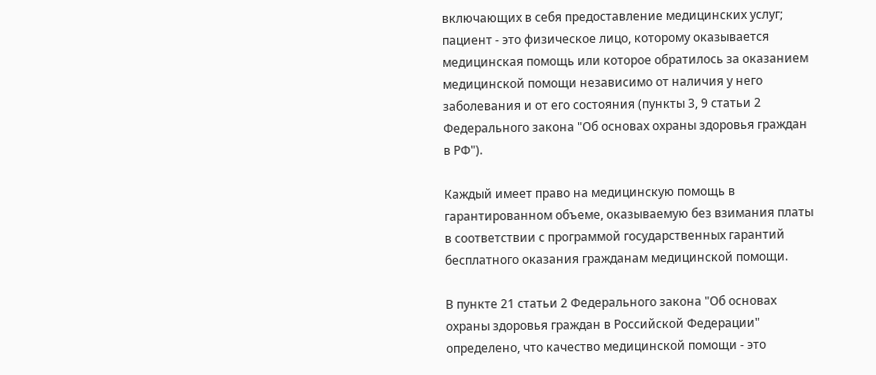включающих в себя предоставление медицинских услуг; пациент - это физическое лицо, которому оказывается медицинская помощь или которое обратилось за оказанием медицинской помощи независимо от наличия у него заболевания и от его состояния (пункты 3, 9 статьи 2 Федерального закона "Об основах охраны здоровья граждан в РФ").

Каждый имеет право на медицинскую помощь в гарантированном объеме, оказываемую без взимания платы в соответствии с программой государственных гарантий бесплатного оказания гражданам медицинской помощи.

В пункте 21 статьи 2 Федерального закона "Об основах охраны здоровья граждан в Российской Федерации" определено, что качество медицинской помощи - это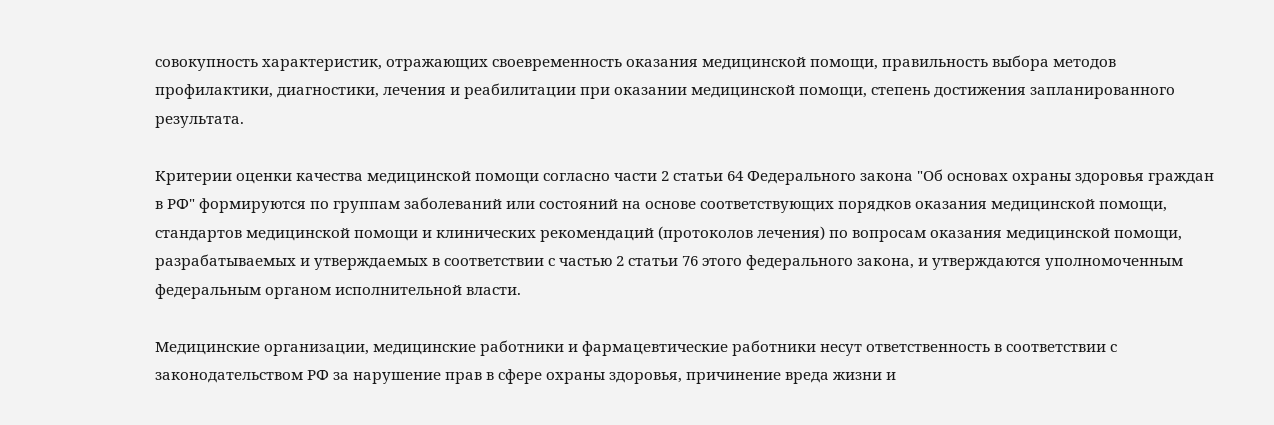совокупность характеристик, отражающих своевременность оказания медицинской помощи, правильность выбора методов профилактики, диагностики, лечения и реабилитации при оказании медицинской помощи, степень достижения запланированного результата.

Критерии оценки качества медицинской помощи согласно части 2 статьи 64 Федерального закона "Об основах охраны здоровья граждан в РФ" формируются по группам заболеваний или состояний на основе соответствующих порядков оказания медицинской помощи, стандартов медицинской помощи и клинических рекомендаций (протоколов лечения) по вопросам оказания медицинской помощи, разрабатываемых и утверждаемых в соответствии с частью 2 статьи 76 этого федерального закона, и утверждаются уполномоченным федеральным органом исполнительной власти.

Медицинские организации, медицинские работники и фармацевтические работники несут ответственность в соответствии с законодательством РФ за нарушение прав в сфере охраны здоровья, причинение вреда жизни и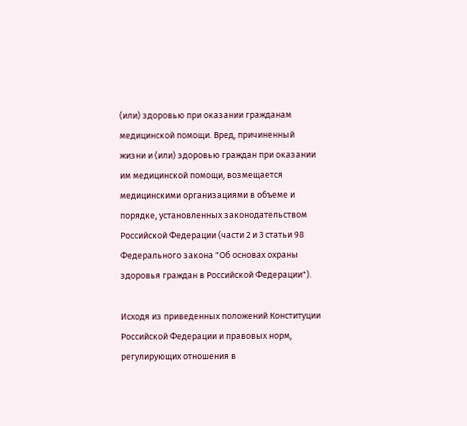(или) здоровью при оказании гражданам медицинской помощи. Вред, причиненный жизни и (или) здоровью граждан при оказании им медицинской помощи, возмещается медицинскими организациями в объеме и порядке, установленных законодательством Российской Федерации (части 2 и 3 статьи 98 Федерального закона "Об основах охраны здоровья граждан в Российской Федерации").

Исходя из приведенных положений Конституции Российской Федерации и правовых норм, регулирующих отношения в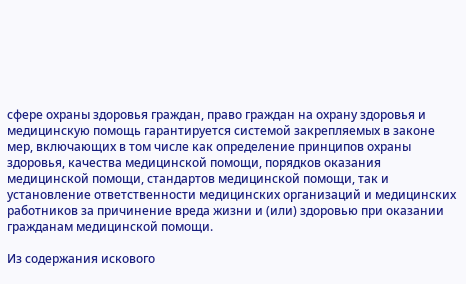сфере охраны здоровья граждан, право граждан на охрану здоровья и медицинскую помощь гарантируется системой закрепляемых в законе мер, включающих в том числе как определение принципов охраны здоровья, качества медицинской помощи, порядков оказания медицинской помощи, стандартов медицинской помощи, так и установление ответственности медицинских организаций и медицинских работников за причинение вреда жизни и (или) здоровью при оказании гражданам медицинской помощи.

Из содержания искового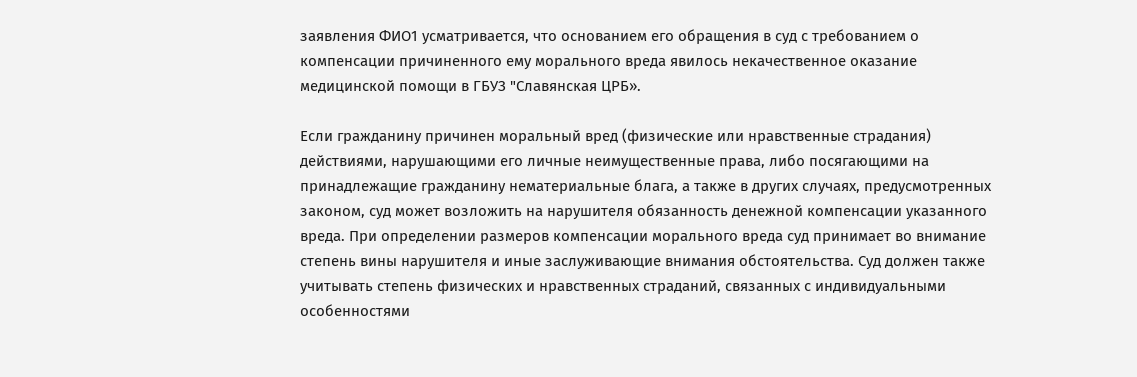заявления ФИО1 усматривается, что основанием его обращения в суд с требованием о компенсации причиненного ему морального вреда явилось некачественное оказание медицинской помощи в ГБУЗ "Славянская ЦРБ».

Если гражданину причинен моральный вред (физические или нравственные страдания) действиями, нарушающими его личные неимущественные права, либо посягающими на принадлежащие гражданину нематериальные блага, а также в других случаях, предусмотренных законом, суд может возложить на нарушителя обязанность денежной компенсации указанного вреда. При определении размеров компенсации морального вреда суд принимает во внимание степень вины нарушителя и иные заслуживающие внимания обстоятельства. Суд должен также учитывать степень физических и нравственных страданий, связанных с индивидуальными особенностями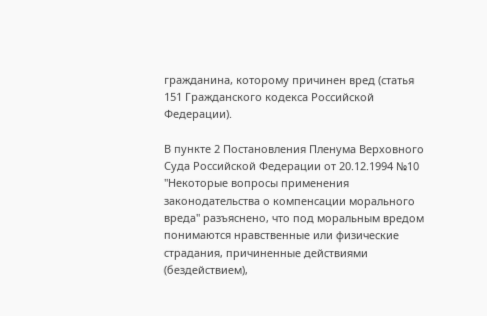гражданина, которому причинен вред (статья 151 Гражданского кодекса Российской Федерации).

В пункте 2 Постановления Пленума Верховного Суда Российской Федерации от 20.12.1994 №10 "Некоторые вопросы применения законодательства о компенсации морального вреда" разъяснено, что под моральным вредом понимаются нравственные или физические страдания, причиненные действиями (бездействием),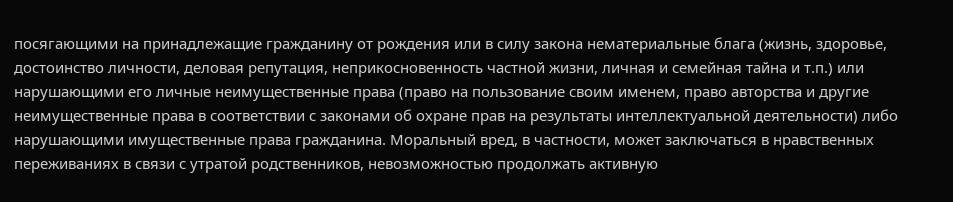посягающими на принадлежащие гражданину от рождения или в силу закона нематериальные блага (жизнь, здоровье, достоинство личности, деловая репутация, неприкосновенность частной жизни, личная и семейная тайна и т.п.) или нарушающими его личные неимущественные права (право на пользование своим именем, право авторства и другие неимущественные права в соответствии с законами об охране прав на результаты интеллектуальной деятельности) либо нарушающими имущественные права гражданина. Моральный вред, в частности, может заключаться в нравственных переживаниях в связи с утратой родственников, невозможностью продолжать активную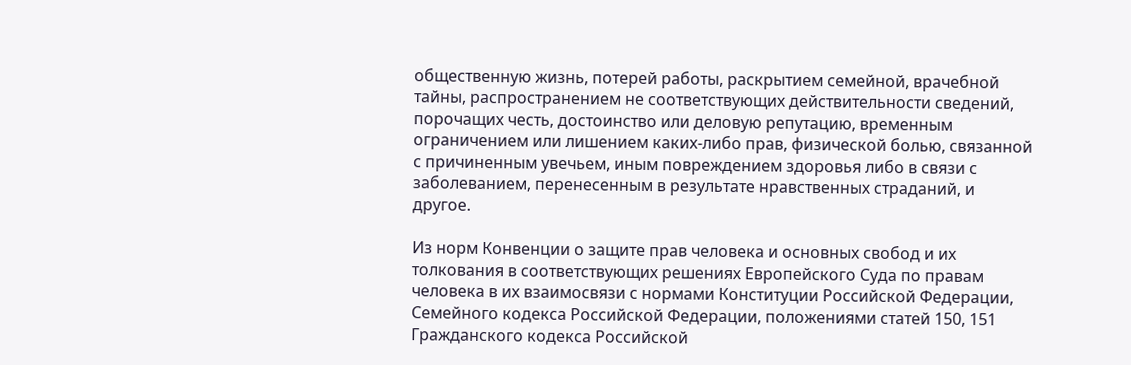общественную жизнь, потерей работы, раскрытием семейной, врачебной тайны, распространением не соответствующих действительности сведений, порочащих честь, достоинство или деловую репутацию, временным ограничением или лишением каких-либо прав, физической болью, связанной с причиненным увечьем, иным повреждением здоровья либо в связи с заболеванием, перенесенным в результате нравственных страданий, и другое.

Из норм Конвенции о защите прав человека и основных свобод и их толкования в соответствующих решениях Европейского Суда по правам человека в их взаимосвязи с нормами Конституции Российской Федерации, Семейного кодекса Российской Федерации, положениями статей 150, 151 Гражданского кодекса Российской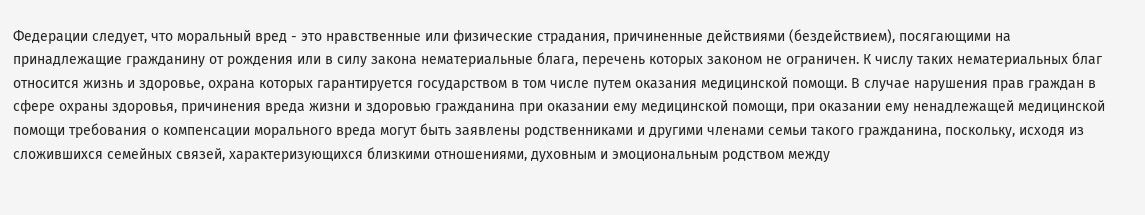Федерации следует, что моральный вред - это нравственные или физические страдания, причиненные действиями (бездействием), посягающими на принадлежащие гражданину от рождения или в силу закона нематериальные блага, перечень которых законом не ограничен. К числу таких нематериальных благ относится жизнь и здоровье, охрана которых гарантируется государством в том числе путем оказания медицинской помощи. В случае нарушения прав граждан в сфере охраны здоровья, причинения вреда жизни и здоровью гражданина при оказании ему медицинской помощи, при оказании ему ненадлежащей медицинской помощи требования о компенсации морального вреда могут быть заявлены родственниками и другими членами семьи такого гражданина, поскольку, исходя из сложившихся семейных связей, характеризующихся близкими отношениями, духовным и эмоциональным родством между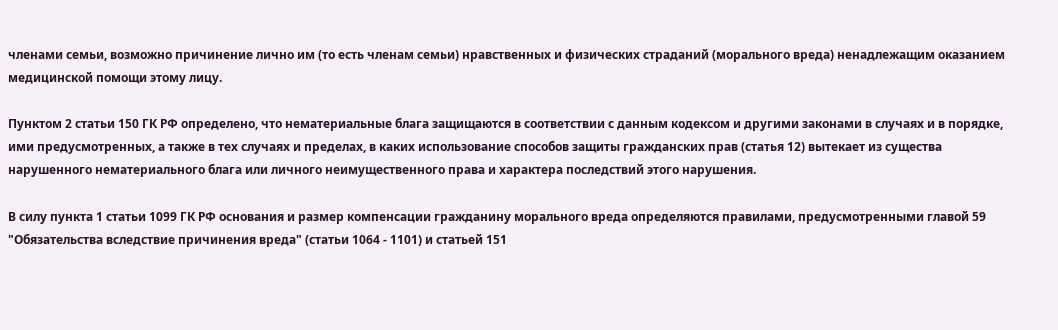членами семьи, возможно причинение лично им (то есть членам семьи) нравственных и физических страданий (морального вреда) ненадлежащим оказанием медицинской помощи этому лицу.

Пунктом 2 статьи 150 ГК РФ определено, что нематериальные блага защищаются в соответствии с данным кодексом и другими законами в случаях и в порядке, ими предусмотренных, а также в тех случаях и пределах, в каких использование способов защиты гражданских прав (статья 12) вытекает из существа нарушенного нематериального блага или личного неимущественного права и характера последствий этого нарушения.

В силу пункта 1 статьи 1099 ГК РФ основания и размер компенсации гражданину морального вреда определяются правилами, предусмотренными главой 59 "Обязательства вследствие причинения вреда" (статьи 1064 - 1101) и статьей 151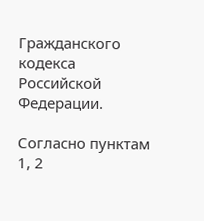Гражданского кодекса Российской Федерации.

Согласно пунктам 1, 2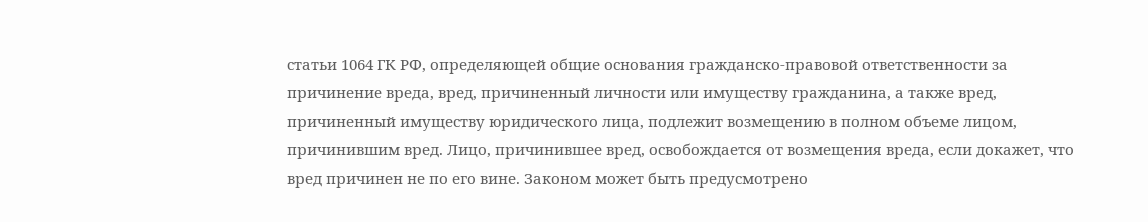статьи 1064 ГК РФ, определяющей общие основания гражданско-правовой ответственности за причинение вреда, вред, причиненный личности или имуществу гражданина, а также вред, причиненный имуществу юридического лица, подлежит возмещению в полном объеме лицом, причинившим вред. Лицо, причинившее вред, освобождается от возмещения вреда, если докажет, что вред причинен не по его вине. Законом может быть предусмотрено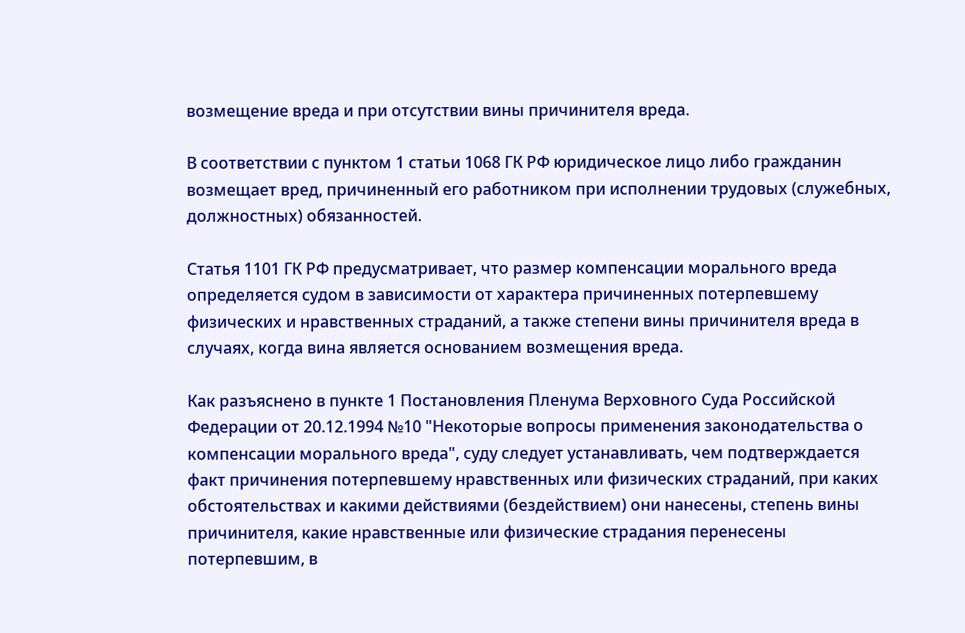возмещение вреда и при отсутствии вины причинителя вреда.

В соответствии с пунктом 1 статьи 1068 ГК РФ юридическое лицо либо гражданин возмещает вред, причиненный его работником при исполнении трудовых (служебных, должностных) обязанностей.

Статья 1101 ГК РФ предусматривает, что размер компенсации морального вреда определяется судом в зависимости от характера причиненных потерпевшему физических и нравственных страданий, а также степени вины причинителя вреда в случаях, когда вина является основанием возмещения вреда.

Как разъяснено в пункте 1 Постановления Пленума Верховного Суда Российской Федерации от 20.12.1994 №10 "Некоторые вопросы применения законодательства о компенсации морального вреда", суду следует устанавливать, чем подтверждается факт причинения потерпевшему нравственных или физических страданий, при каких обстоятельствах и какими действиями (бездействием) они нанесены, степень вины причинителя, какие нравственные или физические страдания перенесены потерпевшим, в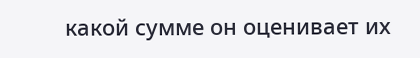какой сумме он оценивает их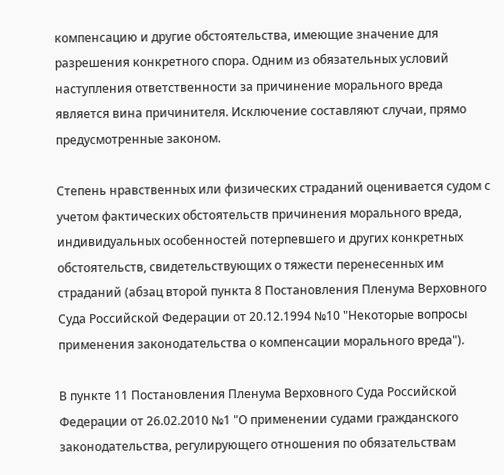компенсацию и другие обстоятельства, имеющие значение для разрешения конкретного спора. Одним из обязательных условий наступления ответственности за причинение морального вреда является вина причинителя. Исключение составляют случаи, прямо предусмотренные законом.

Степень нравственных или физических страданий оценивается судом с учетом фактических обстоятельств причинения морального вреда, индивидуальных особенностей потерпевшего и других конкретных обстоятельств, свидетельствующих о тяжести перенесенных им страданий (абзац второй пункта 8 Постановления Пленума Верховного Суда Российской Федерации от 20.12.1994 №10 "Некоторые вопросы применения законодательства о компенсации морального вреда").

В пункте 11 Постановления Пленума Верховного Суда Российской Федерации от 26.02.2010 №1 "О применении судами гражданского законодательства, регулирующего отношения по обязательствам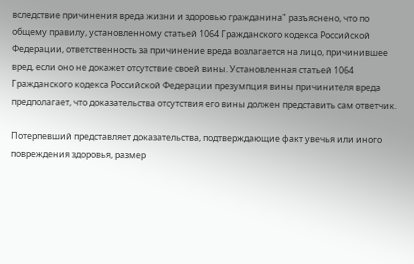вследствие причинения вреда жизни и здоровью гражданина" разъяснено, что по общему правилу, установленному статьей 1064 Гражданского кодекса Российской Федерации, ответственность за причинение вреда возлагается на лицо, причинившее вред, если оно не докажет отсутствие своей вины. Установленная статьей 1064 Гражданского кодекса Российской Федерации презумпция вины причинителя вреда предполагает, что доказательства отсутствия его вины должен представить сам ответчик.

Потерпевший представляет доказательства, подтверждающие факт увечья или иного повреждения здоровья, размер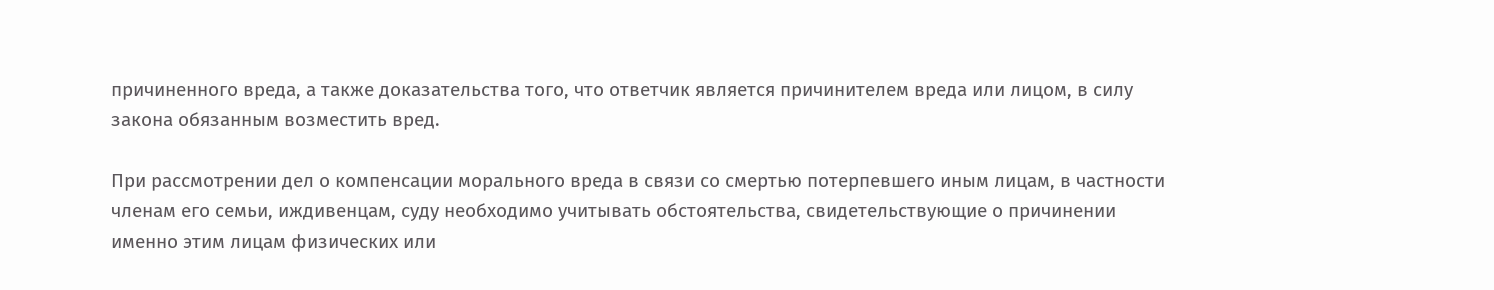причиненного вреда, а также доказательства того, что ответчик является причинителем вреда или лицом, в силу закона обязанным возместить вред.

При рассмотрении дел о компенсации морального вреда в связи со смертью потерпевшего иным лицам, в частности членам его семьи, иждивенцам, суду необходимо учитывать обстоятельства, свидетельствующие о причинении именно этим лицам физических или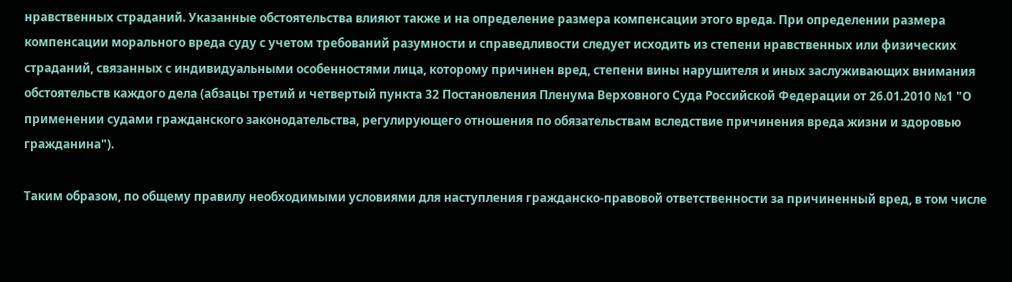нравственных страданий. Указанные обстоятельства влияют также и на определение размера компенсации этого вреда. При определении размера компенсации морального вреда суду с учетом требований разумности и справедливости следует исходить из степени нравственных или физических страданий, связанных с индивидуальными особенностями лица, которому причинен вред, степени вины нарушителя и иных заслуживающих внимания обстоятельств каждого дела (абзацы третий и четвертый пункта 32 Постановления Пленума Верховного Суда Российской Федерации от 26.01.2010 №1 "О применении судами гражданского законодательства, регулирующего отношения по обязательствам вследствие причинения вреда жизни и здоровью гражданина").

Таким образом, по общему правилу необходимыми условиями для наступления гражданско-правовой ответственности за причиненный вред, в том числе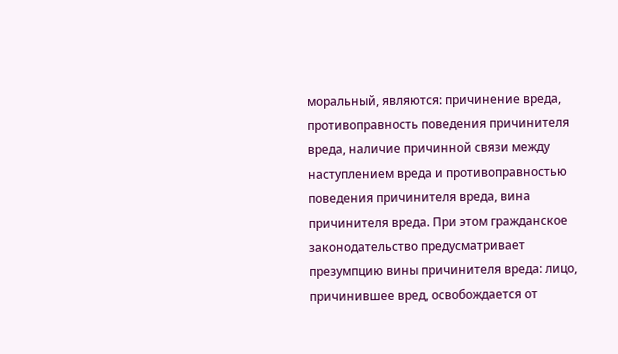моральный, являются: причинение вреда, противоправность поведения причинителя вреда, наличие причинной связи между наступлением вреда и противоправностью поведения причинителя вреда, вина причинителя вреда. При этом гражданское законодательство предусматривает презумпцию вины причинителя вреда: лицо, причинившее вред, освобождается от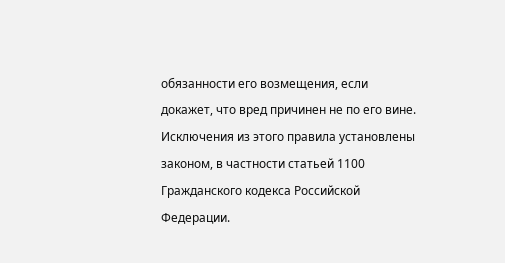обязанности его возмещения, если докажет, что вред причинен не по его вине. Исключения из этого правила установлены законом, в частности статьей 1100 Гражданского кодекса Российской Федерации.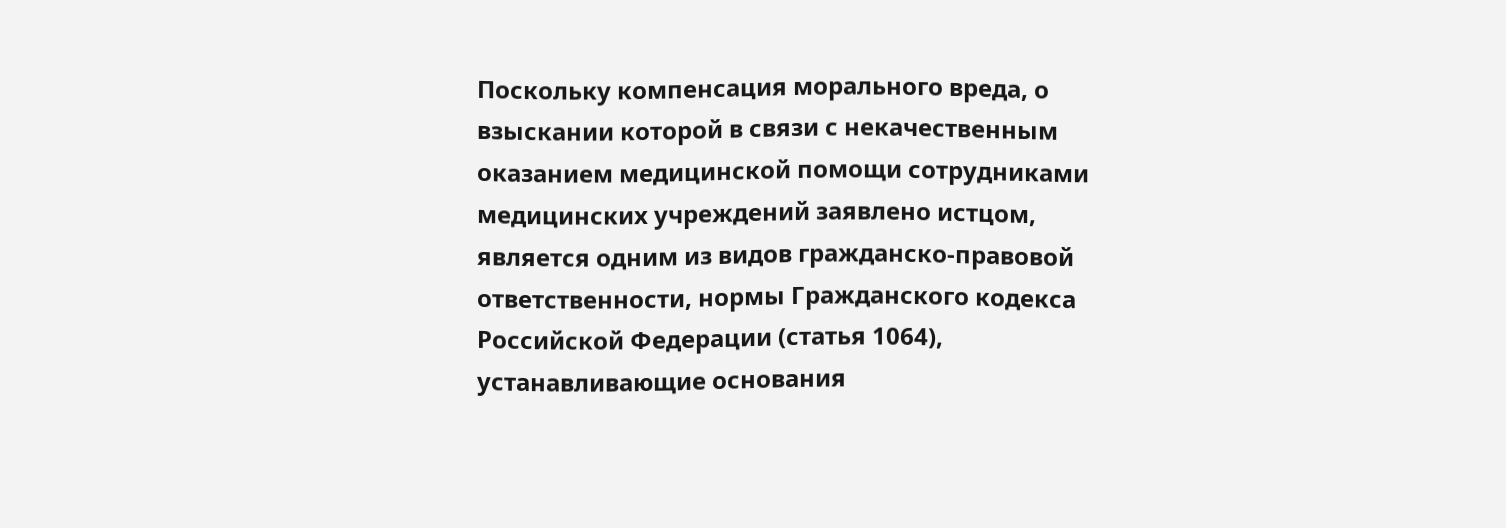Поскольку компенсация морального вреда, о взыскании которой в связи с некачественным оказанием медицинской помощи сотрудниками медицинских учреждений заявлено истцом, является одним из видов гражданско-правовой ответственности, нормы Гражданского кодекса Российской Федерации (статья 1064), устанавливающие основания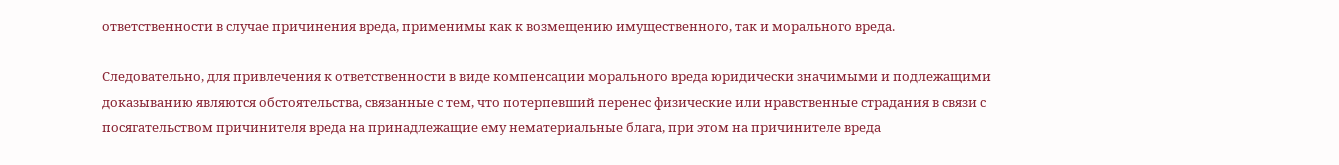ответственности в случае причинения вреда, применимы как к возмещению имущественного, так и морального вреда.

Следовательно, для привлечения к ответственности в виде компенсации морального вреда юридически значимыми и подлежащими доказыванию являются обстоятельства, связанные с тем, что потерпевший перенес физические или нравственные страдания в связи с посягательством причинителя вреда на принадлежащие ему нематериальные блага, при этом на причинителе вреда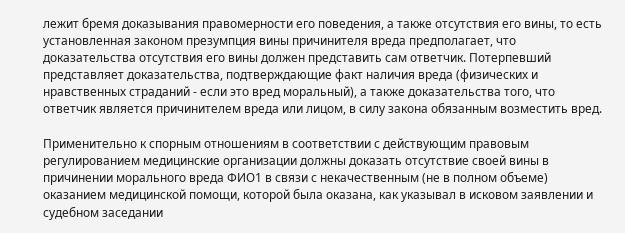лежит бремя доказывания правомерности его поведения, а также отсутствия его вины, то есть установленная законом презумпция вины причинителя вреда предполагает, что доказательства отсутствия его вины должен представить сам ответчик. Потерпевший представляет доказательства, подтверждающие факт наличия вреда (физических и нравственных страданий - если это вред моральный), а также доказательства того, что ответчик является причинителем вреда или лицом, в силу закона обязанным возместить вред.

Применительно к спорным отношениям в соответствии с действующим правовым регулированием медицинские организации должны доказать отсутствие своей вины в причинении морального вреда ФИО1 в связи с некачественным (не в полном объеме) оказанием медицинской помощи, которой была оказана, как указывал в исковом заявлении и судебном заседании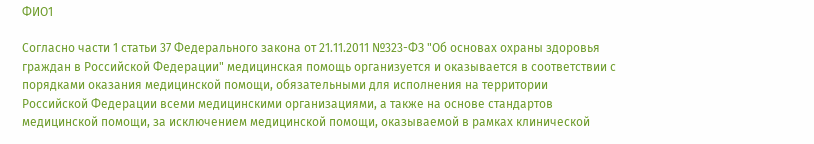ФИО1

Согласно части 1 статьи 37 Федерального закона от 21.11.2011 №323-ФЗ "Об основах охраны здоровья граждан в Российской Федерации" медицинская помощь организуется и оказывается в соответствии с порядками оказания медицинской помощи, обязательными для исполнения на территории Российской Федерации всеми медицинскими организациями, а также на основе стандартов медицинской помощи, за исключением медицинской помощи, оказываемой в рамках клинической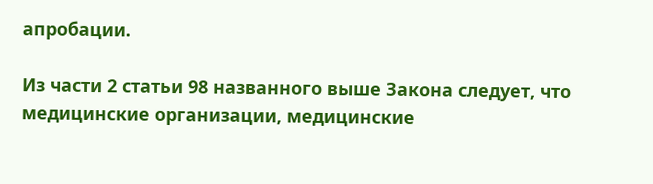апробации.

Из части 2 статьи 98 названного выше Закона следует, что медицинские организации, медицинские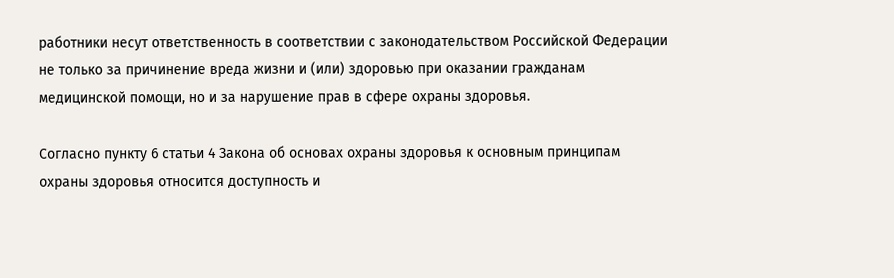работники несут ответственность в соответствии с законодательством Российской Федерации не только за причинение вреда жизни и (или) здоровью при оказании гражданам медицинской помощи, но и за нарушение прав в сфере охраны здоровья.

Согласно пункту 6 статьи 4 Закона об основах охраны здоровья к основным принципам охраны здоровья относится доступность и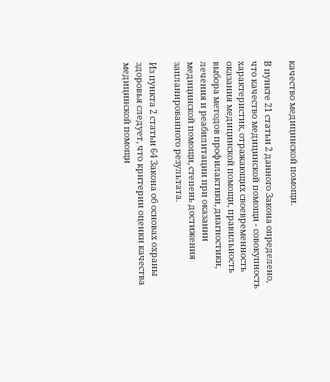качество медицинской помощи.

В пункте 21 статьи 2 данного Закона определено, что качество медицинской помощи - совокупность характеристик, отражающих своевременность оказания медицинской помощи, правильность выбора методов профилактики, диагностики, лечения и реабилитации при оказании медицинской помощи, степень достижения запланированного результата.

Из пункта 2 статьи 64 Закона об основах охраны здоровья следует, что критерии оценки качества медицинской помощи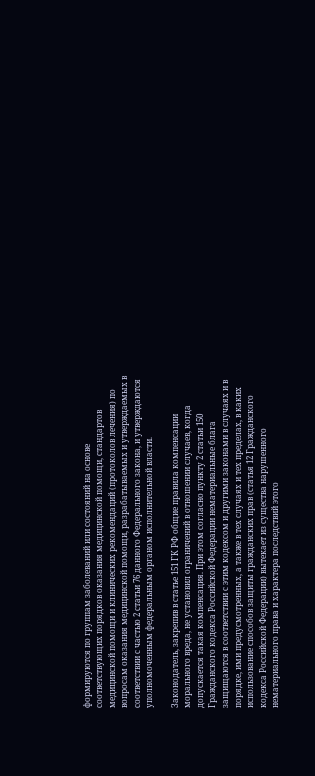формируются по группам заболеваний или состояний на основе соответствующих порядков оказания медицинской помощи, стандартов медицинской помощи и клинических рекомендаций (протоколов лечения) по вопросам оказания медицинской помощи, разрабатываемых и утверждаемых в соответствии с частью 2 статьи 76 данного Федерального закона, и утверждаются уполномоченным федеральным органом исполнительной власти.

Законодатель, закрепив в статье 151 ГК РФ общие правила компенсации морального вреда, не установил ограничений в отношении случаев, когда допускается такая компенсация. При этом согласно пункту 2 статьи 150 Гражданского кодекса Российской Федерации нематериальные блага защищаются в соответствии с этим кодексом и другими законами в случаях и в порядке, ими предусмотренных, а также в тех случаях и тех пределах, в каких использование способов защиты гражданских прав (статья 12 Гражданского кодекса Российской Федерации) вытекает из существа нарушенного нематериального права и характера последствий этого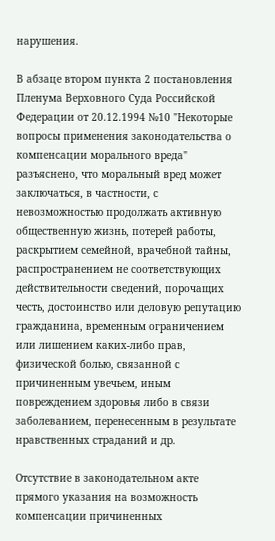нарушения.

В абзаце втором пункта 2 постановления Пленума Верховного Суда Российской Федерации от 20.12.1994 №10 "Некоторые вопросы применения законодательства о компенсации морального вреда" разъяснено, что моральный вред может заключаться, в частности, с невозможностью продолжать активную общественную жизнь, потерей работы, раскрытием семейной, врачебной тайны, распространением не соответствующих действительности сведений, порочащих честь, достоинство или деловую репутацию гражданина, временным ограничением или лишением каких-либо прав, физической болью, связанной с причиненным увечьем, иным повреждением здоровья либо в связи заболеванием, перенесенным в результате нравственных страданий и др.

Отсутствие в законодательном акте прямого указания на возможность компенсации причиненных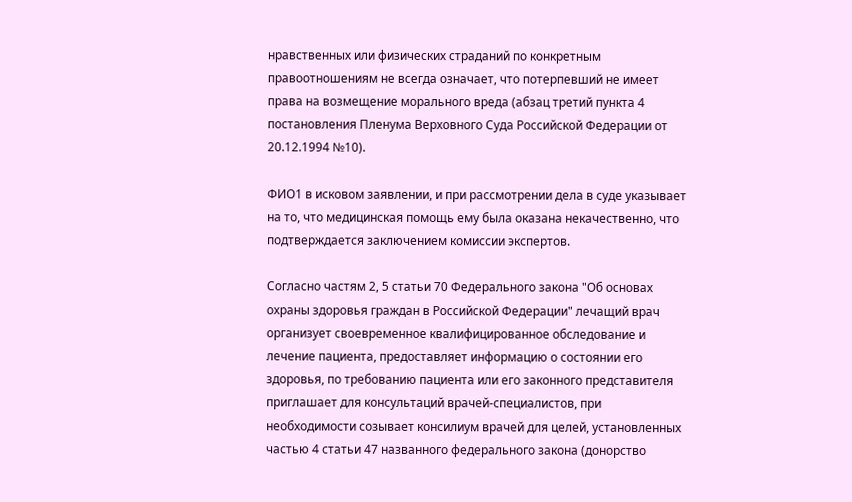нравственных или физических страданий по конкретным правоотношениям не всегда означает, что потерпевший не имеет права на возмещение морального вреда (абзац третий пункта 4 постановления Пленума Верховного Суда Российской Федерации от 20.12.1994 №10).

ФИО1 в исковом заявлении, и при рассмотрении дела в суде указывает на то, что медицинская помощь ему была оказана некачественно, что подтверждается заключением комиссии экспертов.

Согласно частям 2, 5 статьи 70 Федерального закона "Об основах охраны здоровья граждан в Российской Федерации" лечащий врач организует своевременное квалифицированное обследование и лечение пациента, предоставляет информацию о состоянии его здоровья, по требованию пациента или его законного представителя приглашает для консультаций врачей-специалистов, при необходимости созывает консилиум врачей для целей, установленных частью 4 статьи 47 названного федерального закона (донорство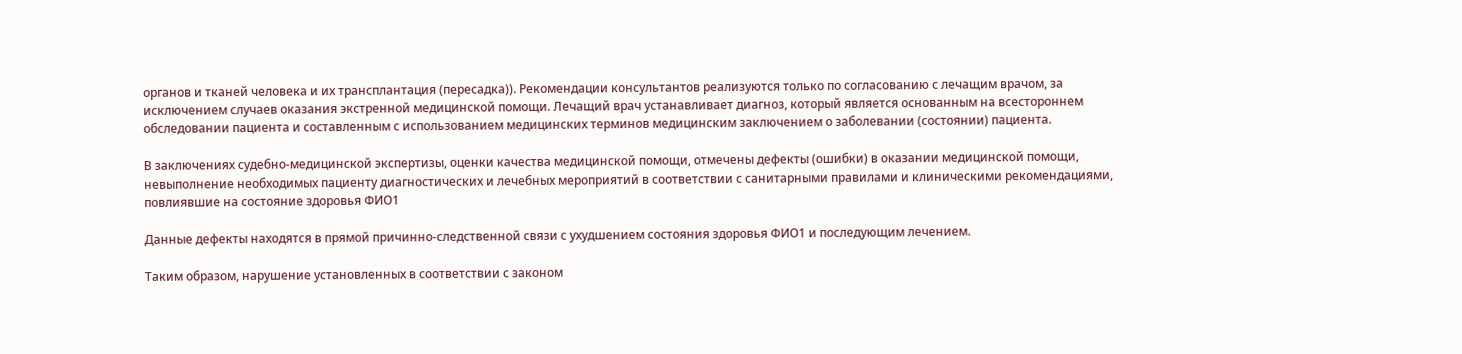органов и тканей человека и их трансплантация (пересадка)). Рекомендации консультантов реализуются только по согласованию с лечащим врачом, за исключением случаев оказания экстренной медицинской помощи. Лечащий врач устанавливает диагноз, который является основанным на всестороннем обследовании пациента и составленным с использованием медицинских терминов медицинским заключением о заболевании (состоянии) пациента.

В заключениях судебно-медицинской экспертизы, оценки качества медицинской помощи, отмечены дефекты (ошибки) в оказании медицинской помощи, невыполнение необходимых пациенту диагностических и лечебных мероприятий в соответствии с санитарными правилами и клиническими рекомендациями, повлиявшие на состояние здоровья ФИО1

Данные дефекты находятся в прямой причинно-следственной связи с ухудшением состояния здоровья ФИО1 и последующим лечением.

Таким образом, нарушение установленных в соответствии с законом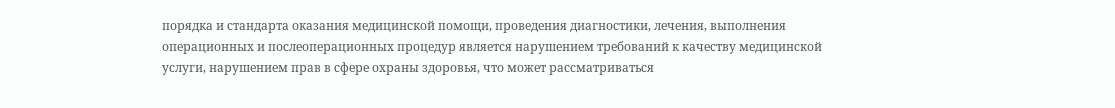порядка и стандарта оказания медицинской помощи, проведения диагностики, лечения, выполнения операционных и послеоперационных процедур является нарушением требований к качеству медицинской услуги, нарушением прав в сфере охраны здоровья, что может рассматриваться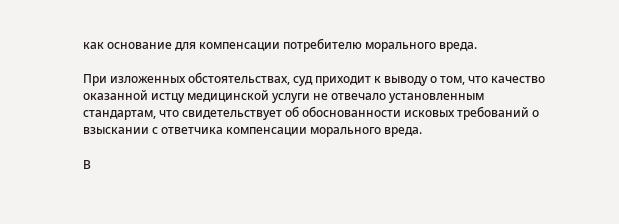как основание для компенсации потребителю морального вреда.

При изложенных обстоятельствах, суд приходит к выводу о том, что качество оказанной истцу медицинской услуги не отвечало установленным стандартам, что свидетельствует об обоснованности исковых требований о взыскании с ответчика компенсации морального вреда.

В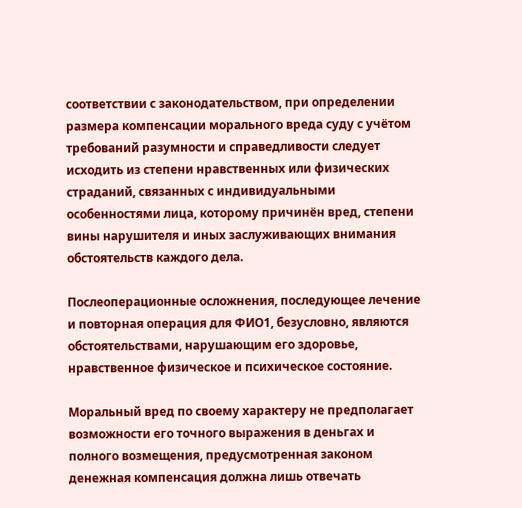соответствии с законодательством, при определении размера компенсации морального вреда суду с учётом требований разумности и справедливости следует исходить из степени нравственных или физических страданий, связанных с индивидуальными особенностями лица, которому причинён вред, степени вины нарушителя и иных заслуживающих внимания обстоятельств каждого дела.

Послеоперационные осложнения, последующее лечение и повторная операция для ФИО1, безусловно, являются обстоятельствами, нарушающим его здоровье, нравственное физическое и психическое состояние.

Моральный вред по своему характеру не предполагает возможности его точного выражения в деньгах и полного возмещения, предусмотренная законом денежная компенсация должна лишь отвечать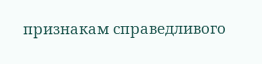признакам справедливого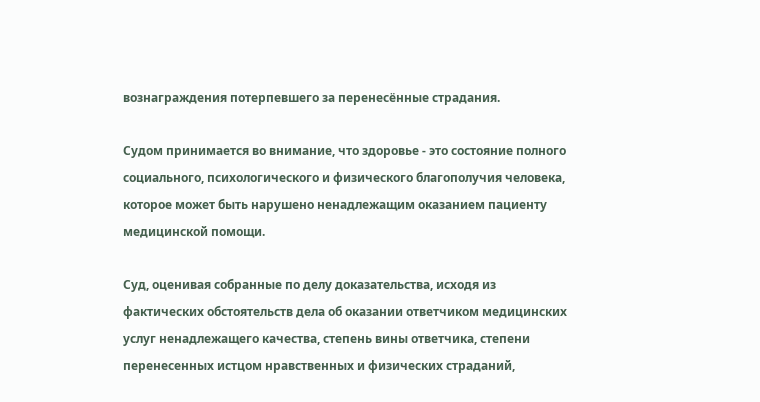вознаграждения потерпевшего за перенесённые страдания.

Судом принимается во внимание, что здоровье - это состояние полного социального, психологического и физического благополучия человека, которое может быть нарушено ненадлежащим оказанием пациенту медицинской помощи.

Суд, оценивая собранные по делу доказательства, исходя из фактических обстоятельств дела об оказании ответчиком медицинских услуг ненадлежащего качества, степень вины ответчика, степени перенесенных истцом нравственных и физических страданий,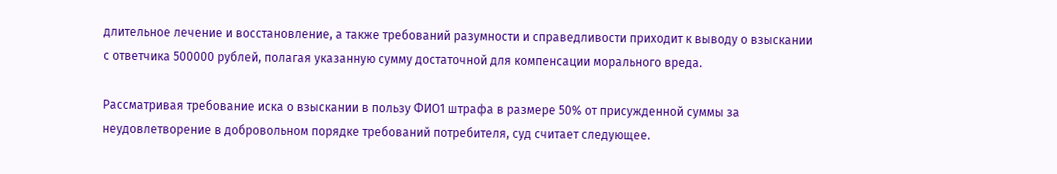длительное лечение и восстановление, а также требований разумности и справедливости приходит к выводу о взыскании с ответчика 500000 рублей, полагая указанную сумму достаточной для компенсации морального вреда.

Рассматривая требование иска о взыскании в пользу ФИО1 штрафа в размере 50% от присужденной суммы за неудовлетворение в добровольном порядке требований потребителя, суд считает следующее.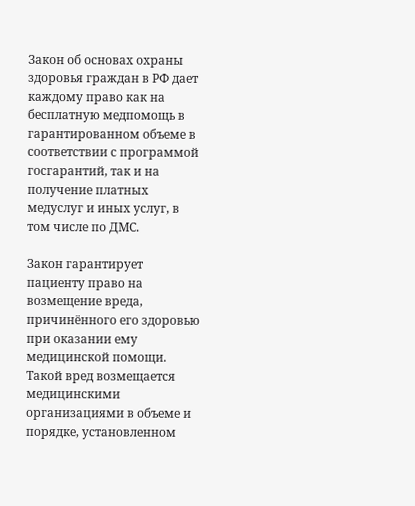Закон об основах охраны здоровья граждан в РФ дает каждому право как на бесплатную медпомощь в гарантированном объеме в соответствии с программой госгарантий, так и на получение платных медуслуг и иных услуг, в том числе по ДМС.

Закон гарантирует пациенту право на возмещение вреда, причинённого его здоровью при оказании ему медицинской помощи. Такой вред возмещается медицинскими организациями в объеме и порядке, установленном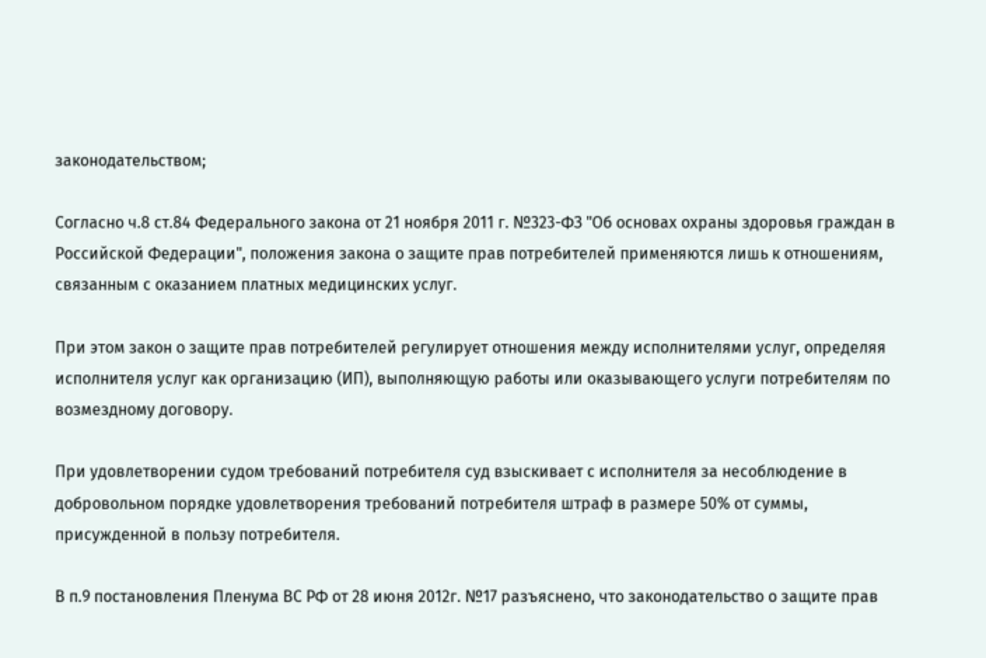законодательством;

Согласно ч.8 ст.84 Федерального закона от 21 ноября 2011 г. №323-ФЗ "Об основах охраны здоровья граждан в Российской Федерации", положения закона о защите прав потребителей применяются лишь к отношениям, связанным с оказанием платных медицинских услуг.

При этом закон о защите прав потребителей регулирует отношения между исполнителями услуг, определяя исполнителя услуг как организацию (ИП), выполняющую работы или оказывающего услуги потребителям по возмездному договору.

При удовлетворении судом требований потребителя суд взыскивает с исполнителя за несоблюдение в добровольном порядке удовлетворения требований потребителя штраф в размере 50% от суммы, присужденной в пользу потребителя.

В п.9 постановления Пленума ВС РФ от 28 июня 2012г. №17 разъяснено, что законодательство о защите прав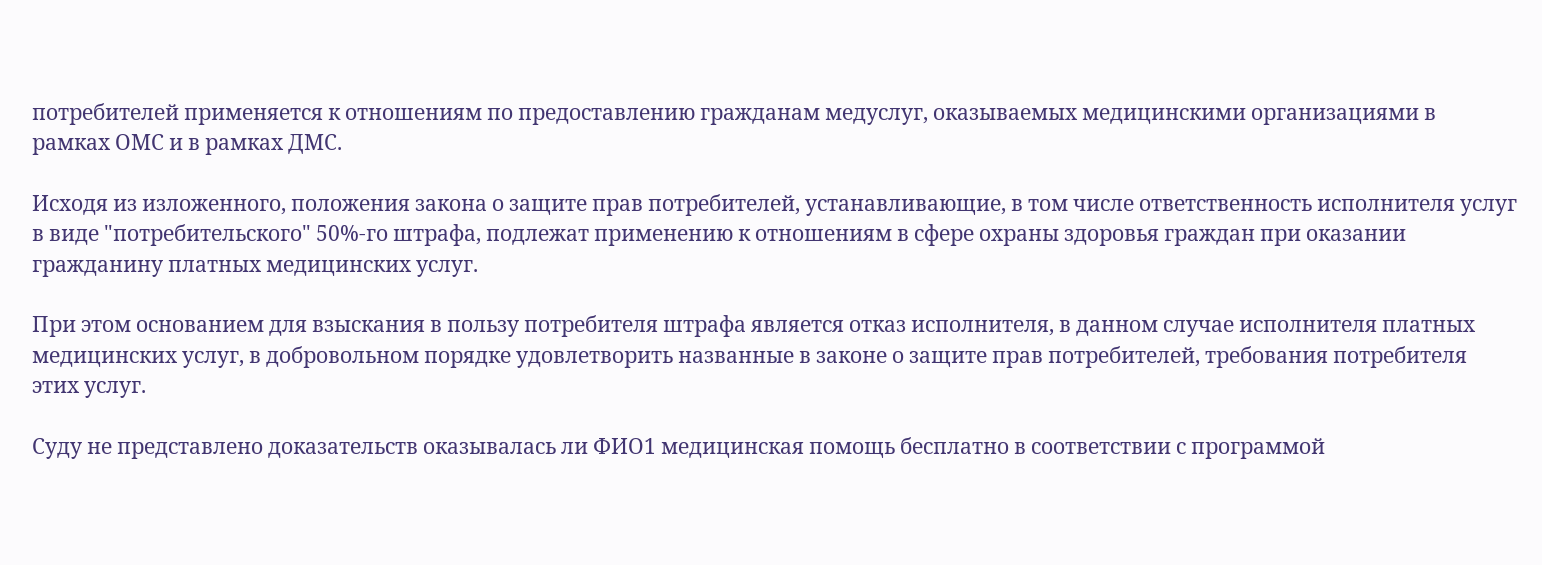потребителей применяется к отношениям по предоставлению гражданам медуслуг, оказываемых медицинскими организациями в рамках ОМС и в рамках ДМС.

Исходя из изложенного, положения закона о защите прав потребителей, устанавливающие, в том числе ответственность исполнителя услуг в виде "потребительского" 50%-го штрафа, подлежат применению к отношениям в сфере охраны здоровья граждан при оказании гражданину платных медицинских услуг.

При этом основанием для взыскания в пользу потребителя штрафа является отказ исполнителя, в данном случае исполнителя платных медицинских услуг, в добровольном порядке удовлетворить названные в законе о защите прав потребителей, требования потребителя этих услуг.

Суду не представлено доказательств оказывалась ли ФИО1 медицинская помощь бесплатно в соответствии с программой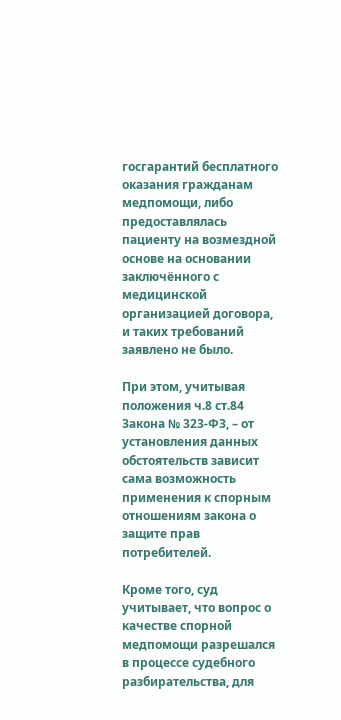госгарантий бесплатного оказания гражданам медпомощи, либо предоставлялась пациенту на возмездной основе на основании заключённого с медицинской организацией договора, и таких требований заявлено не было.

При этом, учитывая положения ч.8 ст.84 Закона № 323-ФЗ, – от установления данных обстоятельств зависит сама возможность применения к спорным отношениям закона о защите прав потребителей.

Кроме того, суд учитывает, что вопрос о качестве спорной медпомощи разрешался в процессе судебного разбирательства, для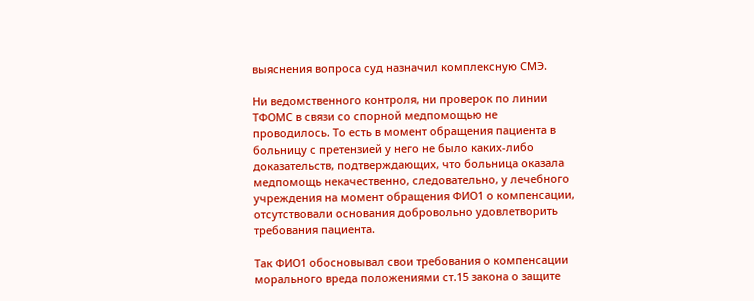выяснения вопроса суд назначил комплексную СМЭ.

Ни ведомственного контроля, ни проверок по линии ТФОМС в связи со спорной медпомощью не проводилось. То есть в момент обращения пациента в больницу с претензией у него не было каких-либо доказательств, подтверждающих, что больница оказала медпомощь некачественно, следовательно, у лечебного учреждения на момент обращения ФИО1 о компенсации, отсутствовали основания добровольно удовлетворить требования пациента.

Так ФИО1 обосновывал свои требования о компенсации морального вреда положениями ст.15 закона о защите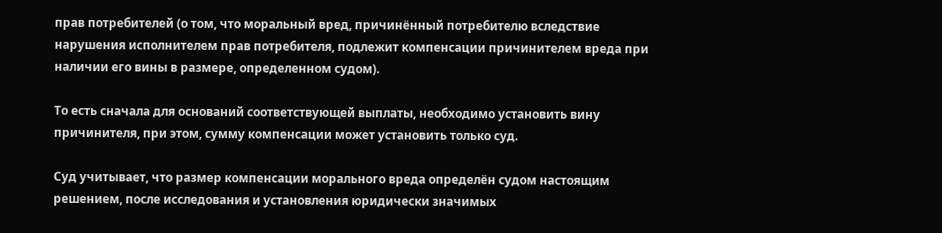прав потребителей (о том, что моральный вред, причинённый потребителю вследствие нарушения исполнителем прав потребителя, подлежит компенсации причинителем вреда при наличии его вины в размере, определенном судом).

То есть сначала для оснований соответствующей выплаты, необходимо установить вину причинителя, при этом, сумму компенсации может установить только суд.

Суд учитывает, что размер компенсации морального вреда определён судом настоящим решением, после исследования и установления юридически значимых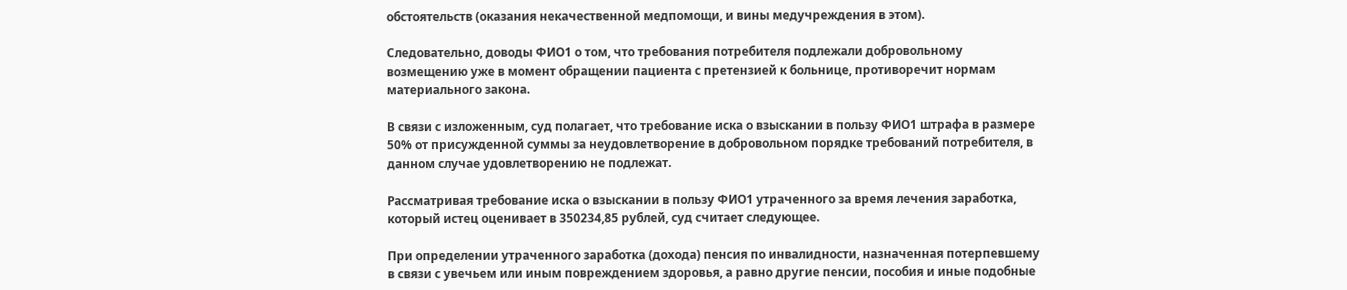обстоятельств (оказания некачественной медпомощи, и вины медучреждения в этом).

Следовательно, доводы ФИО1 о том, что требования потребителя подлежали добровольному возмещению уже в момент обращении пациента с претензией к больнице, противоречит нормам материального закона.

В связи с изложенным, суд полагает, что требование иска о взыскании в пользу ФИО1 штрафа в размере 50% от присужденной суммы за неудовлетворение в добровольном порядке требований потребителя, в данном случае удовлетворению не подлежат.

Рассматривая требование иска о взыскании в пользу ФИО1 утраченного за время лечения заработка, который истец оценивает в 350234,85 рублей, суд считает следующее.

При определении утраченного заработка (дохода) пенсия по инвалидности, назначенная потерпевшему в связи с увечьем или иным повреждением здоровья, а равно другие пенсии, пособия и иные подобные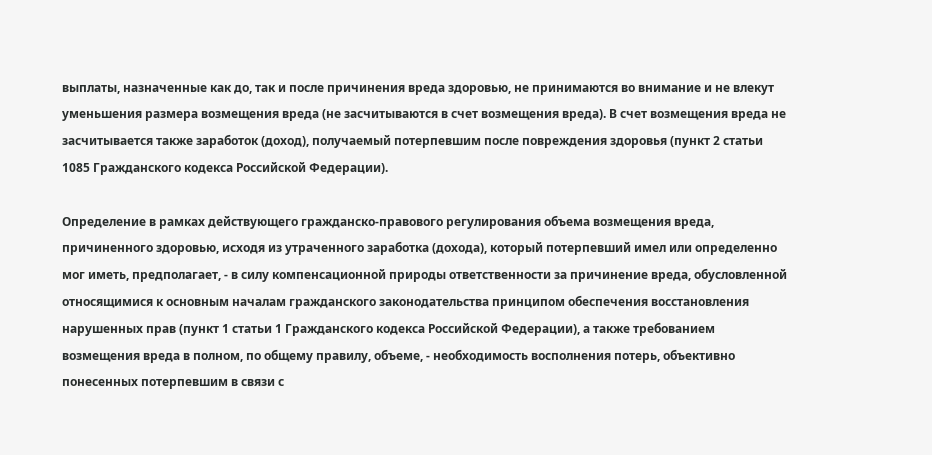выплаты, назначенные как до, так и после причинения вреда здоровью, не принимаются во внимание и не влекут уменьшения размера возмещения вреда (не засчитываются в счет возмещения вреда). В счет возмещения вреда не засчитывается также заработок (доход), получаемый потерпевшим после повреждения здоровья (пункт 2 статьи 1085 Гражданского кодекса Российской Федерации).

Определение в рамках действующего гражданско-правового регулирования объема возмещения вреда, причиненного здоровью, исходя из утраченного заработка (дохода), который потерпевший имел или определенно мог иметь, предполагает, - в силу компенсационной природы ответственности за причинение вреда, обусловленной относящимися к основным началам гражданского законодательства принципом обеспечения восстановления нарушенных прав (пункт 1 статьи 1 Гражданского кодекса Российской Федерации), а также требованием возмещения вреда в полном, по общему правилу, объеме, - необходимость восполнения потерь, объективно понесенных потерпевшим в связи с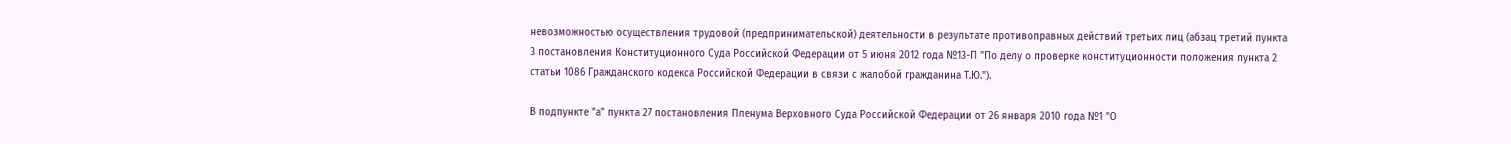невозможностью осуществления трудовой (предпринимательской) деятельности в результате противоправных действий третьих лиц (абзац третий пункта 3 постановления Конституционного Суда Российской Федерации от 5 июня 2012 года №13-П "По делу о проверке конституционности положения пункта 2 статьи 1086 Гражданского кодекса Российской Федерации в связи с жалобой гражданина Т.Ю.").

В подпункте "а" пункта 27 постановления Пленума Верховного Суда Российской Федерации от 26 января 2010 года №1 "О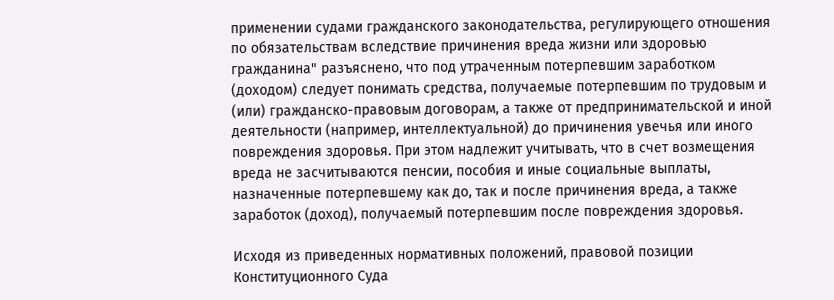применении судами гражданского законодательства, регулирующего отношения по обязательствам вследствие причинения вреда жизни или здоровью гражданина" разъяснено, что под утраченным потерпевшим заработком (доходом) следует понимать средства, получаемые потерпевшим по трудовым и (или) гражданско-правовым договорам, а также от предпринимательской и иной деятельности (например, интеллектуальной) до причинения увечья или иного повреждения здоровья. При этом надлежит учитывать, что в счет возмещения вреда не засчитываются пенсии, пособия и иные социальные выплаты, назначенные потерпевшему как до, так и после причинения вреда, а также заработок (доход), получаемый потерпевшим после повреждения здоровья.

Исходя из приведенных нормативных положений, правовой позиции Конституционного Суда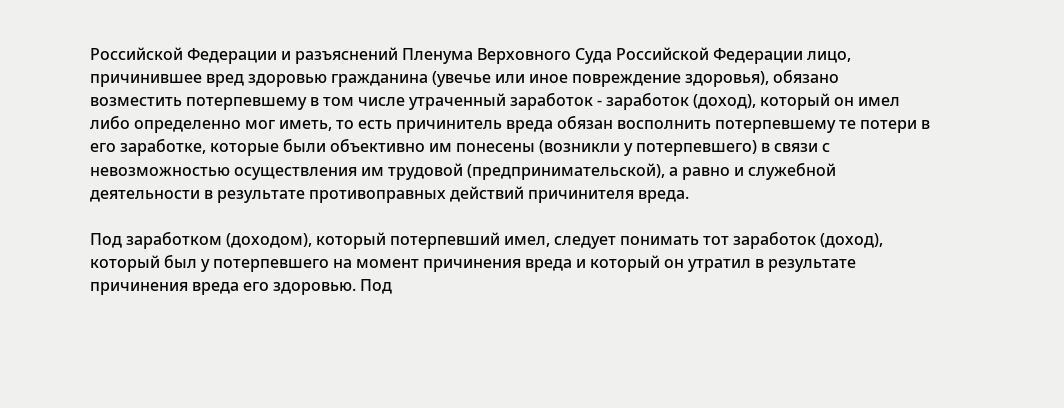Российской Федерации и разъяснений Пленума Верховного Суда Российской Федерации лицо, причинившее вред здоровью гражданина (увечье или иное повреждение здоровья), обязано возместить потерпевшему в том числе утраченный заработок - заработок (доход), который он имел либо определенно мог иметь, то есть причинитель вреда обязан восполнить потерпевшему те потери в его заработке, которые были объективно им понесены (возникли у потерпевшего) в связи с невозможностью осуществления им трудовой (предпринимательской), а равно и служебной деятельности в результате противоправных действий причинителя вреда.

Под заработком (доходом), который потерпевший имел, следует понимать тот заработок (доход), который был у потерпевшего на момент причинения вреда и который он утратил в результате причинения вреда его здоровью. Под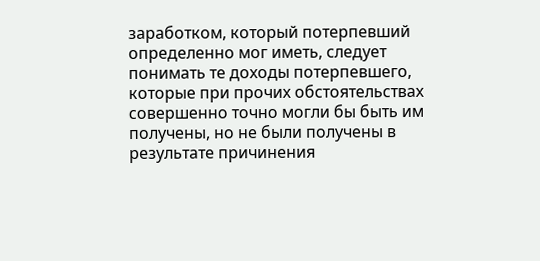заработком, который потерпевший определенно мог иметь, следует понимать те доходы потерпевшего, которые при прочих обстоятельствах совершенно точно могли бы быть им получены, но не были получены в результате причинения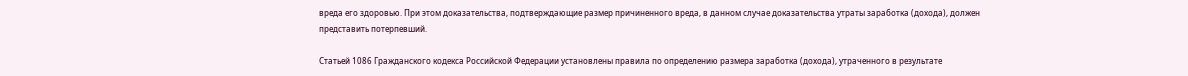вреда его здоровью. При этом доказательства, подтверждающие размер причиненного вреда, в данном случае доказательства утраты заработка (дохода), должен представить потерпевший.

Статьей 1086 Гражданского кодекса Российской Федерации установлены правила по определению размера заработка (дохода), утраченного в результате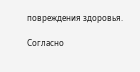повреждения здоровья.

Согласно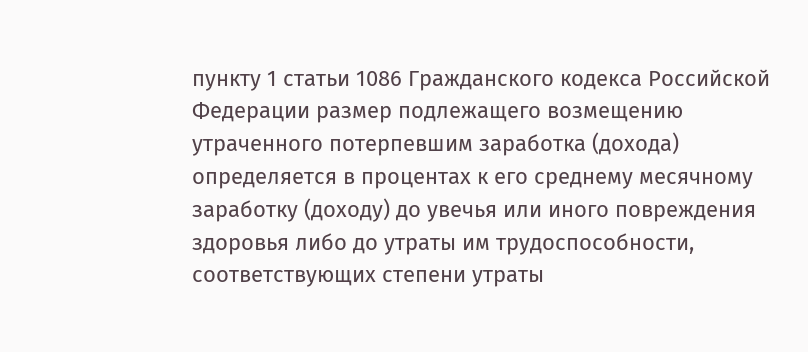пункту 1 статьи 1086 Гражданского кодекса Российской Федерации размер подлежащего возмещению утраченного потерпевшим заработка (дохода) определяется в процентах к его среднему месячному заработку (доходу) до увечья или иного повреждения здоровья либо до утраты им трудоспособности, соответствующих степени утраты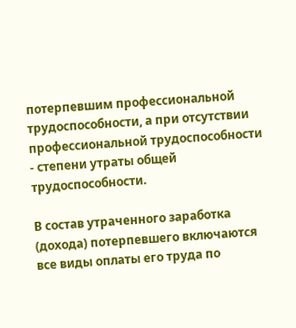потерпевшим профессиональной трудоспособности, а при отсутствии профессиональной трудоспособности - степени утраты общей трудоспособности.

В состав утраченного заработка (дохода) потерпевшего включаются все виды оплаты его труда по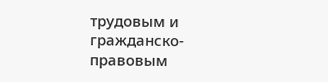трудовым и гражданско-правовым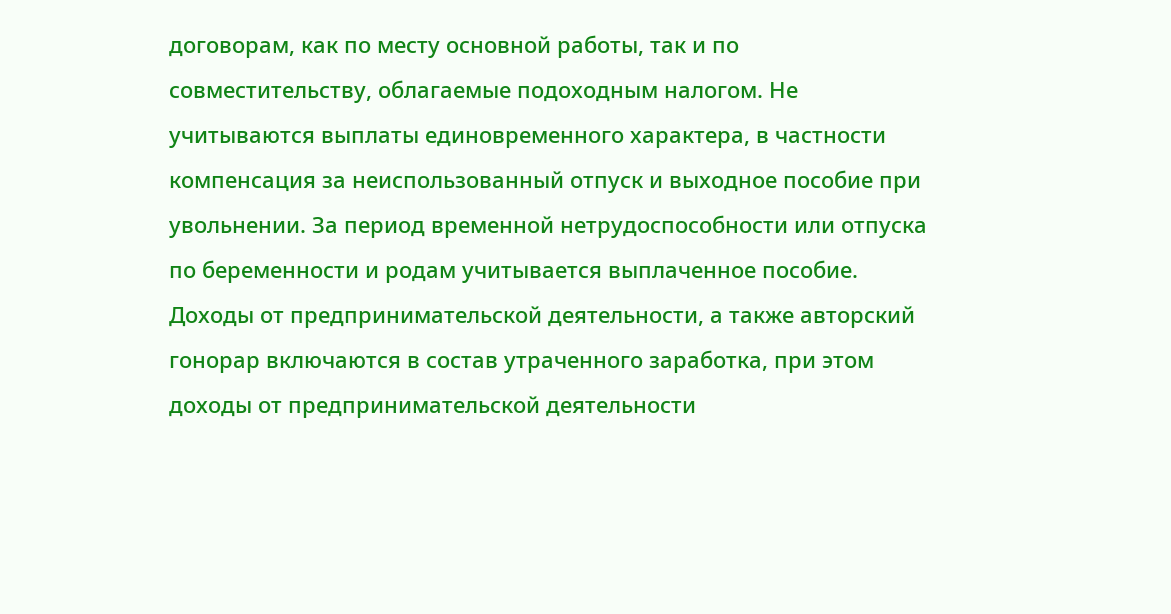договорам, как по месту основной работы, так и по совместительству, облагаемые подоходным налогом. Не учитываются выплаты единовременного характера, в частности компенсация за неиспользованный отпуск и выходное пособие при увольнении. За период временной нетрудоспособности или отпуска по беременности и родам учитывается выплаченное пособие. Доходы от предпринимательской деятельности, а также авторский гонорар включаются в состав утраченного заработка, при этом доходы от предпринимательской деятельности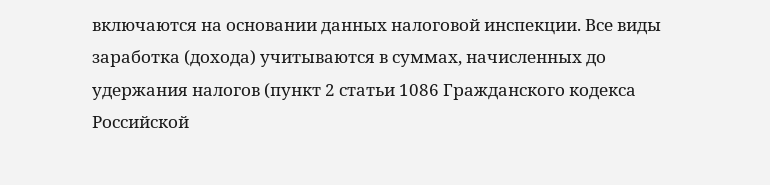включаются на основании данных налоговой инспекции. Все виды заработка (дохода) учитываются в суммах, начисленных до удержания налогов (пункт 2 статьи 1086 Гражданского кодекса Российской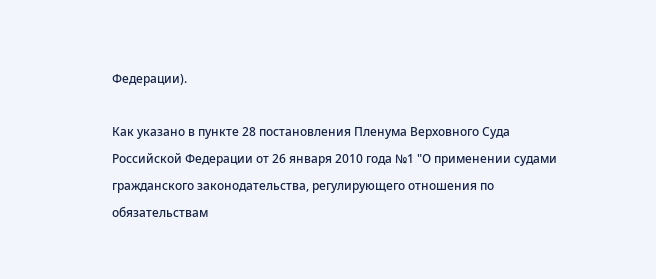Федерации).

Как указано в пункте 28 постановления Пленума Верховного Суда Российской Федерации от 26 января 2010 года №1 "О применении судами гражданского законодательства, регулирующего отношения по обязательствам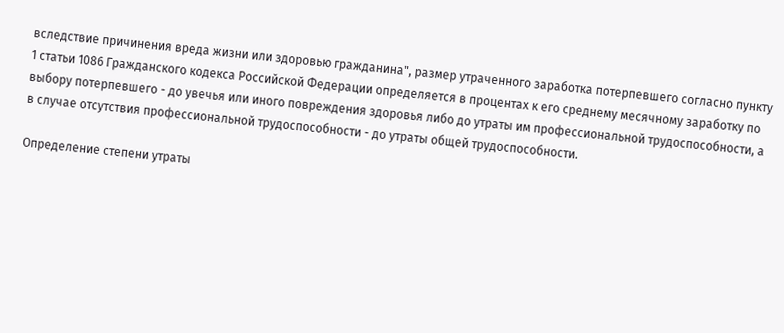вследствие причинения вреда жизни или здоровью гражданина", размер утраченного заработка потерпевшего согласно пункту 1 статьи 1086 Гражданского кодекса Российской Федерации определяется в процентах к его среднему месячному заработку по выбору потерпевшего - до увечья или иного повреждения здоровья либо до утраты им профессиональной трудоспособности, а в случае отсутствия профессиональной трудоспособности - до утраты общей трудоспособности.

Определение степени утраты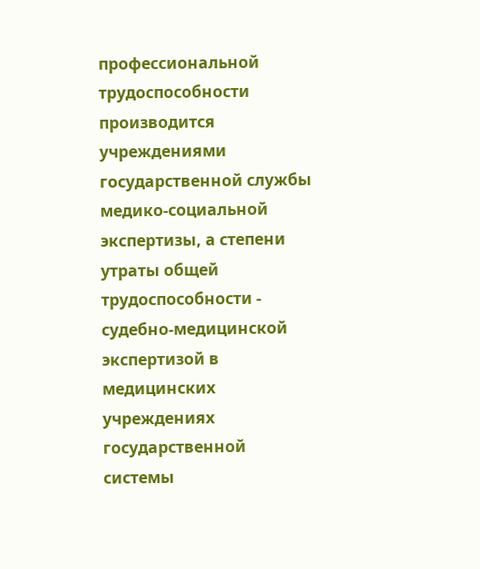профессиональной трудоспособности производится учреждениями государственной службы медико-социальной экспертизы, а степени утраты общей трудоспособности - судебно-медицинской экспертизой в медицинских учреждениях государственной системы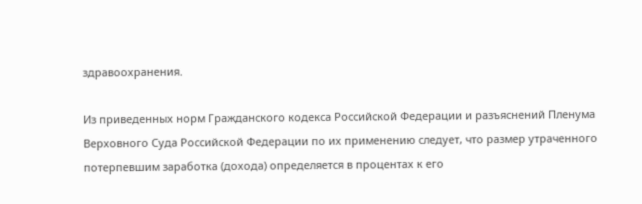здравоохранения.

Из приведенных норм Гражданского кодекса Российской Федерации и разъяснений Пленума Верховного Суда Российской Федерации по их применению следует, что размер утраченного потерпевшим заработка (дохода) определяется в процентах к его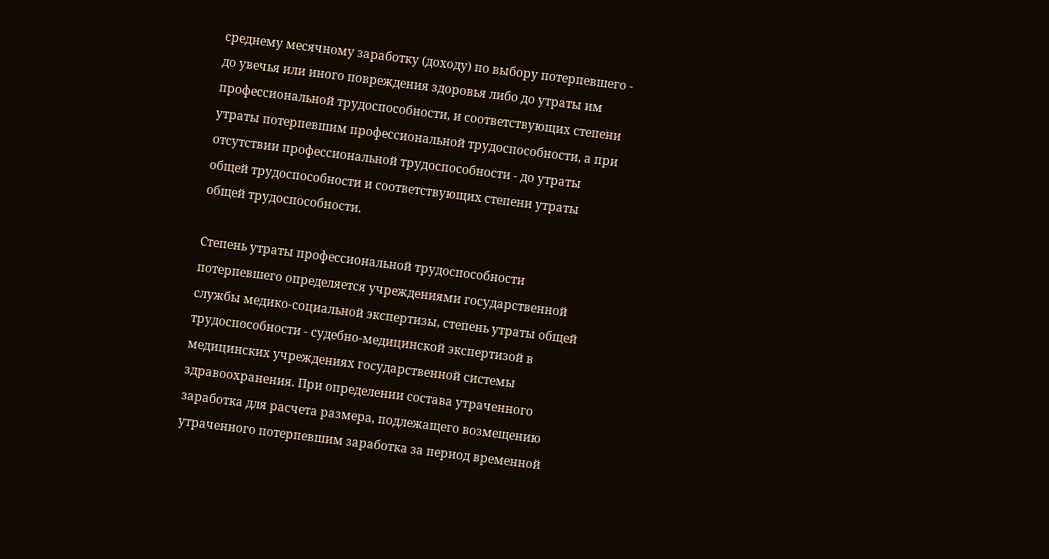среднему месячному заработку (доходу) по выбору потерпевшего - до увечья или иного повреждения здоровья либо до утраты им профессиональной трудоспособности, и соответствующих степени утраты потерпевшим профессиональной трудоспособности, а при отсутствии профессиональной трудоспособности - до утраты общей трудоспособности и соответствующих степени утраты общей трудоспособности.

Степень утраты профессиональной трудоспособности потерпевшего определяется учреждениями государственной службы медико-социальной экспертизы, степень утраты общей трудоспособности - судебно-медицинской экспертизой в медицинских учреждениях государственной системы здравоохранения. При определении состава утраченного заработка для расчета размера, подлежащего возмещению утраченного потерпевшим заработка за период временной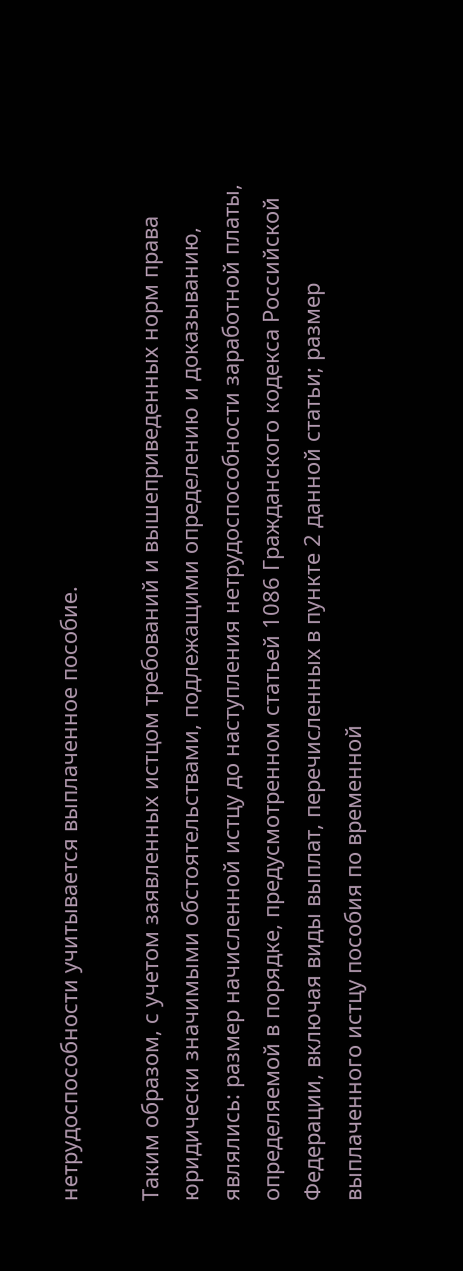нетрудоспособности учитывается выплаченное пособие.

Таким образом, с учетом заявленных истцом требований и вышеприведенных норм права юридически значимыми обстоятельствами, подлежащими определению и доказыванию, являлись: размер начисленной истцу до наступления нетрудоспособности заработной платы, определяемой в порядке, предусмотренном статьей 1086 Гражданского кодекса Российской Федерации, включая виды выплат, перечисленных в пункте 2 данной статьи; размер выплаченного истцу пособия по временной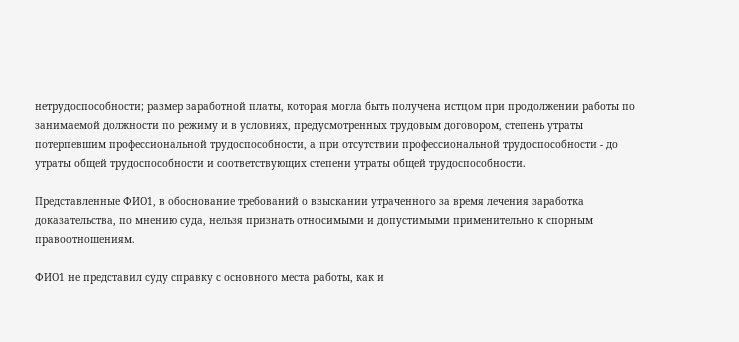нетрудоспособности; размер заработной платы, которая могла быть получена истцом при продолжении работы по занимаемой должности по режиму и в условиях, предусмотренных трудовым договором, степень утраты потерпевшим профессиональной трудоспособности, а при отсутствии профессиональной трудоспособности - до утраты общей трудоспособности и соответствующих степени утраты общей трудоспособности.

Представленные ФИО1, в обоснование требований о взыскании утраченного за время лечения заработка доказательства, по мнению суда, нельзя признать относимыми и допустимыми применительно к спорным правоотношениям.

ФИО1 не представил суду справку с основного места работы, как и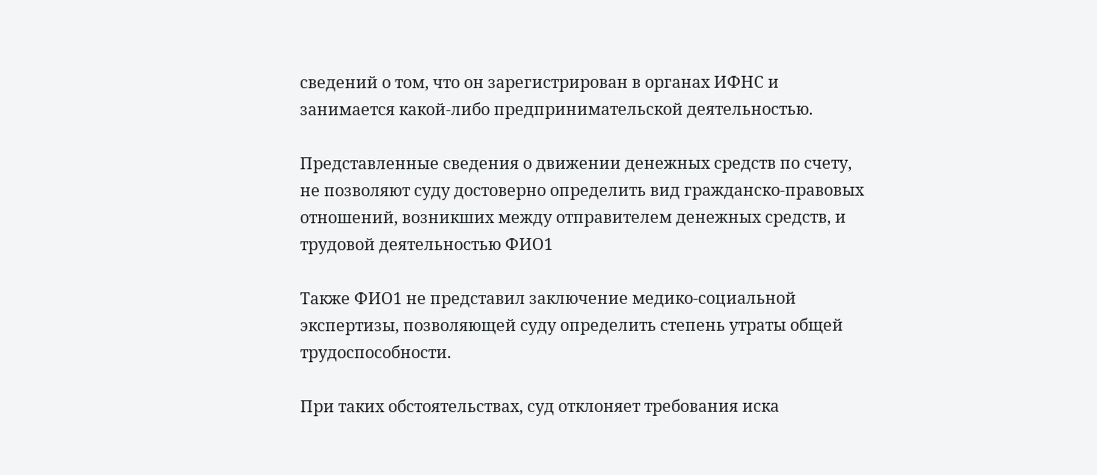сведений о том, что он зарегистрирован в органах ИФНС и занимается какой-либо предпринимательской деятельностью.

Представленные сведения о движении денежных средств по счету, не позволяют суду достоверно определить вид гражданско-правовых отношений, возникших между отправителем денежных средств, и трудовой деятельностью ФИО1

Также ФИО1 не представил заключение медико-социальной экспертизы, позволяющей суду определить степень утраты общей трудоспособности.

При таких обстоятельствах, суд отклоняет требования иска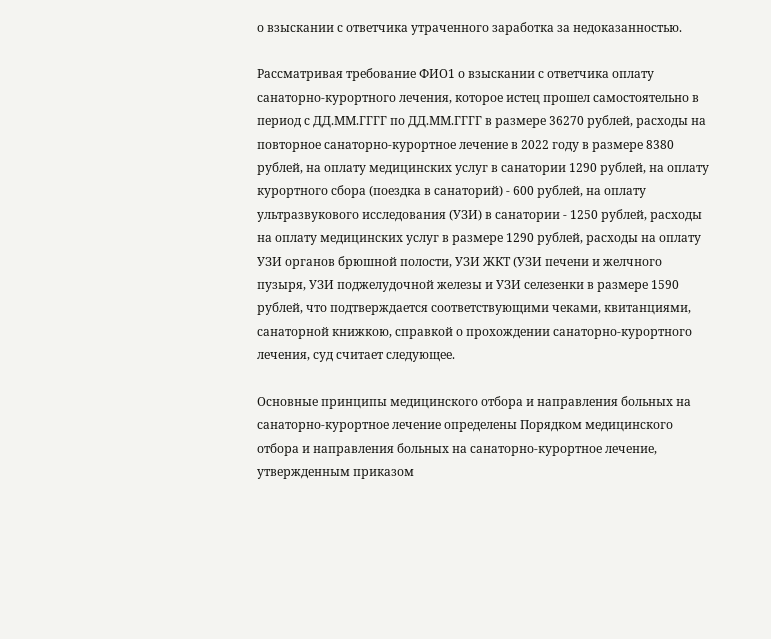о взыскании с ответчика утраченного заработка за недоказанностью.

Рассматривая требование ФИО1 о взыскании с ответчика оплату санаторно-курортного лечения, которое истец прошел самостоятельно в период с ДД.ММ.ГГГГ по ДД.ММ.ГГГГ в размере 36270 рублей, расходы на повторное санаторно-курортное лечение в 2022 году в размере 8380 рублей, на оплату медицинских услуг в санатории 1290 рублей, на оплату курортного сбора (поездка в санаторий) - 600 рублей, на оплату ультразвукового исследования (УЗИ) в санатории - 1250 рублей, расходы на оплату медицинских услуг в размере 1290 рублей, расходы на оплату УЗИ органов брюшной полости, УЗИ ЖКТ (УЗИ печени и желчного пузыря, УЗИ поджелудочной железы и УЗИ селезенки в размере 1590 рублей, что подтверждается соответствующими чеками, квитанциями, санаторной книжкою, справкой о прохождении санаторно-курортного лечения, суд считает следующее.

Основные принципы медицинского отбора и направления больных на санаторно-курортное лечение определены Порядком медицинского отбора и направления больных на санаторно-курортное лечение, утвержденным приказом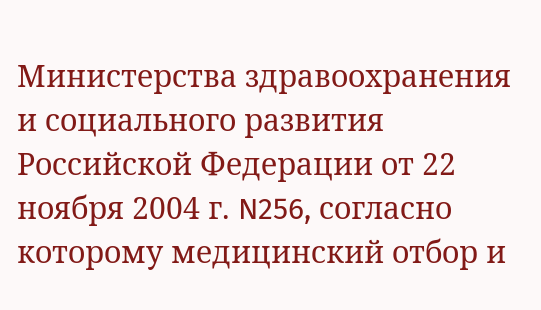Министерства здравоохранения и социального развития Российской Федерации от 22 ноября 2004 г. N256, согласно которому медицинский отбор и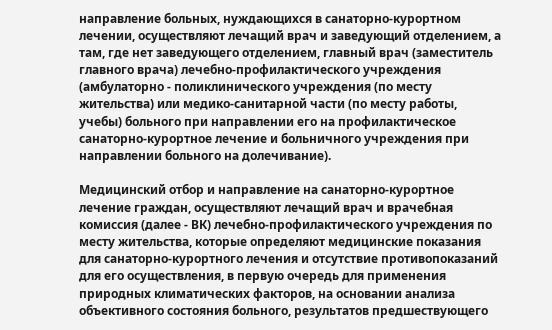направление больных, нуждающихся в санаторно-курортном лечении, осуществляют лечащий врач и заведующий отделением, а там, где нет заведующего отделением, главный врач (заместитель главного врача) лечебно-профилактического учреждения (амбулаторно - поликлинического учреждения (по месту жительства) или медико-санитарной части (по месту работы, учебы) больного при направлении его на профилактическое санаторно-курортное лечение и больничного учреждения при направлении больного на долечивание).

Медицинский отбор и направление на санаторно-курортное лечение граждан, осуществляют лечащий врач и врачебная комиссия (далее - ВК) лечебно-профилактического учреждения по месту жительства, которые определяют медицинские показания для санаторно-курортного лечения и отсутствие противопоказаний для его осуществления, в первую очередь для применения природных климатических факторов, на основании анализа объективного состояния больного, результатов предшествующего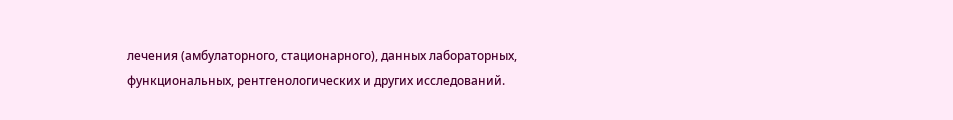лечения (амбулаторного, стационарного), данных лабораторных, функциональных, рентгенологических и других исследований.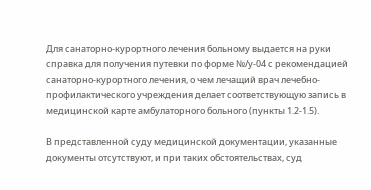Для санаторно-курортного лечения больному выдается на руки справка для получения путевки по форме №/у-04 с рекомендацией санаторно-курортного лечения, о чем лечащий врач лечебно-профилактического учреждения делает соответствующую запись в медицинской карте амбулаторного больного (пункты 1.2-1.5).

В представленной суду медицинской документации, указанные документы отсутствуют, и при таких обстоятельствах, суд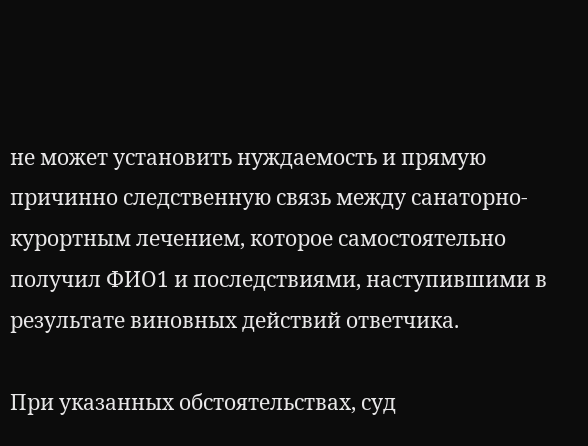не может установить нуждаемость и прямую причинно следственную связь между санаторно-курортным лечением, которое самостоятельно получил ФИО1 и последствиями, наступившими в результате виновных действий ответчика.

При указанных обстоятельствах, суд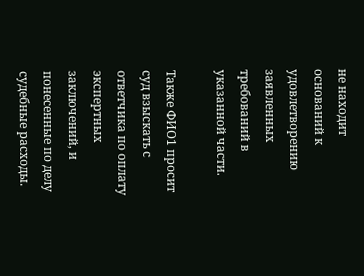не находит оснований к удовлетворению заявленных требований в указанной части.

Также ФИО1 просит суд взыскать с ответчика по оплату экспертных заключений, и понесенные по делу судебные расходы.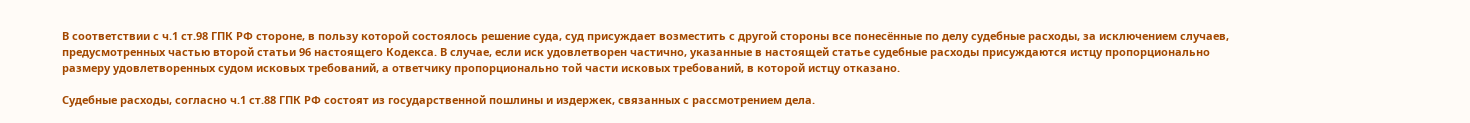В соответствии с ч.1 ст.98 ГПК РФ стороне, в пользу которой состоялось решение суда, суд присуждает возместить с другой стороны все понесённые по делу судебные расходы, за исключением случаев, предусмотренных частью второй статьи 96 настоящего Кодекса. В случае, если иск удовлетворен частично, указанные в настоящей статье судебные расходы присуждаются истцу пропорционально размеру удовлетворенных судом исковых требований, а ответчику пропорционально той части исковых требований, в которой истцу отказано.

Судебные расходы, согласно ч.1 ст.88 ГПК РФ состоят из государственной пошлины и издержек, связанных с рассмотрением дела.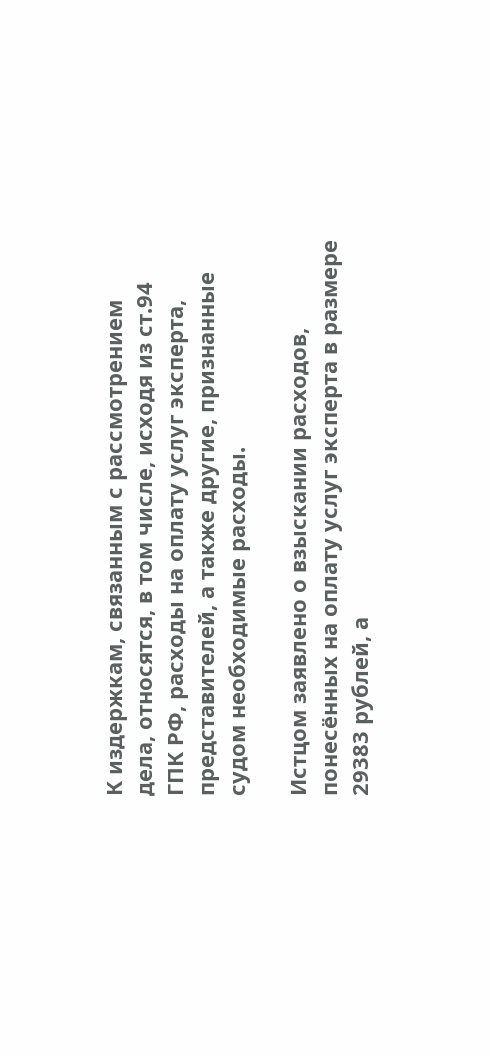К издержкам, связанным с рассмотрением дела, относятся, в том числе, исходя из ст.94 ГПК РФ, расходы на оплату услуг эксперта, представителей, а также другие, признанные судом необходимые расходы.

Истцом заявлено о взыскании расходов, понесённых на оплату услуг эксперта в размере 29383 рублей, а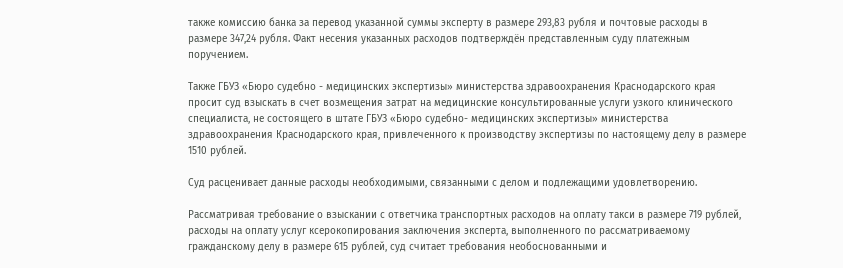также комиссию банка за перевод указанной суммы эксперту в размере 293,83 рубля и почтовые расходы в размере 347,24 рубля. Факт несения указанных расходов подтверждён представленным суду платежным поручением.

Также ГБУЗ «Бюро судебно - медицинских экспертизы» министерства здравоохранения Краснодарского края просит суд взыскать в счет возмещения затрат на медицинские консультированные услуги узкого клинического специалиста, не состоящего в штате ГБУЗ «Бюро судебно- медицинских экспертизы» министерства здравоохранения Краснодарского края, привлеченного к производству экспертизы по настоящему делу в размере 1510 рублей.

Суд расценивает данные расходы необходимыми, связанными с делом и подлежащими удовлетворению.

Рассматривая требование о взыскании с ответчика транспортных расходов на оплату такси в размере 719 рублей, расходы на оплату услуг ксерокопирования заключения эксперта, выполненного по рассматриваемому гражданскому делу в размере 615 рублей, суд считает требования необоснованными и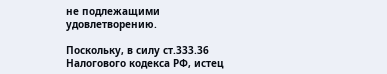не подлежащими удовлетворению.

Поскольку, в силу ст.333.36 Налогового кодекса РФ, истец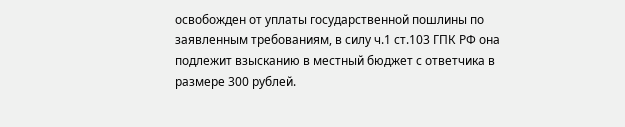освобожден от уплаты государственной пошлины по заявленным требованиям, в силу ч.1 ст.103 ГПК РФ она подлежит взысканию в местный бюджет с ответчика в размере 300 рублей.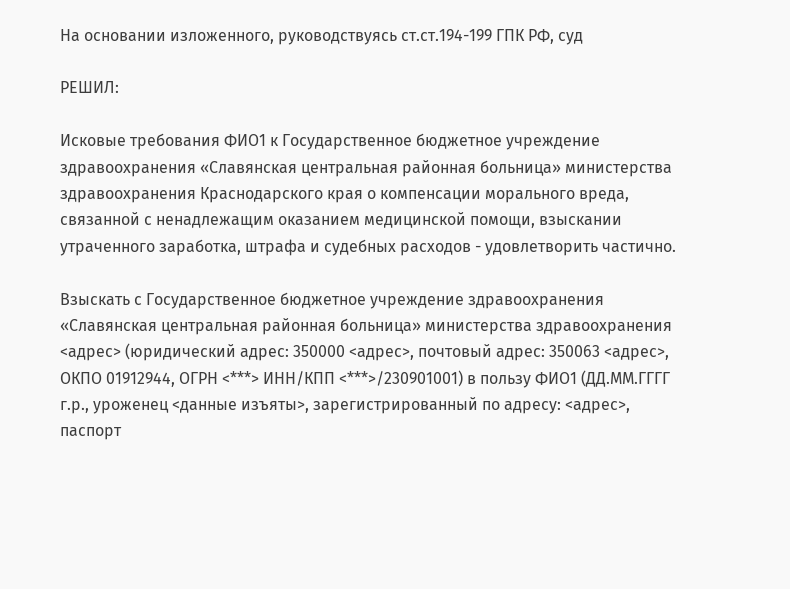На основании изложенного, руководствуясь ст.ст.194-199 ГПК РФ, суд

РЕШИЛ:

Исковые требования ФИО1 к Государственное бюджетное учреждение здравоохранения «Славянская центральная районная больница» министерства здравоохранения Краснодарского края о компенсации морального вреда, связанной с ненадлежащим оказанием медицинской помощи, взыскании утраченного заработка, штрафа и судебных расходов - удовлетворить частично.

Взыскать с Государственное бюджетное учреждение здравоохранения «Славянская центральная районная больница» министерства здравоохранения <адрес> (юридический адрес: 350000 <адрес>, почтовый адрес: 350063 <адрес>, ОКПО 01912944, ОГРН <***> ИНН/КПП <***>/230901001) в пользу ФИО1 (ДД.ММ.ГГГГ г.р., уроженец <данные изъяты>, зарегистрированный по адресу: <адрес>, паспорт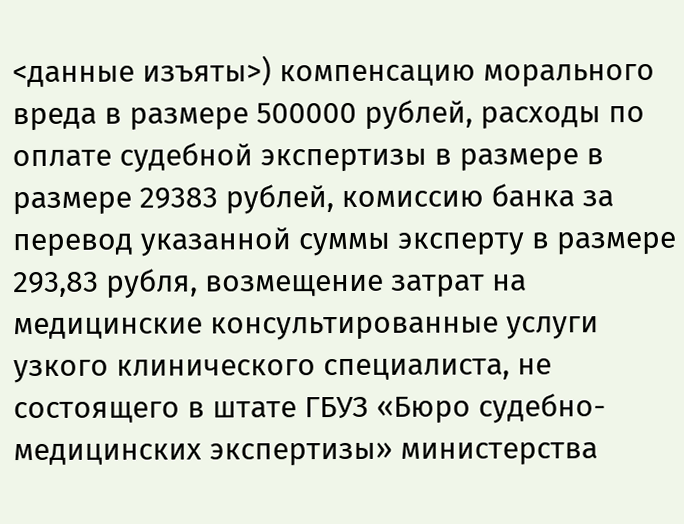<данные изъяты>) компенсацию морального вреда в размере 500000 рублей, расходы по оплате судебной экспертизы в размере в размере 29383 рублей, комиссию банка за перевод указанной суммы эксперту в размере 293,83 рубля, возмещение затрат на медицинские консультированные услуги узкого клинического специалиста, не состоящего в штате ГБУЗ «Бюро судебно- медицинских экспертизы» министерства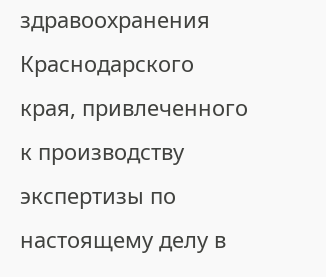здравоохранения Краснодарского края, привлеченного к производству экспертизы по настоящему делу в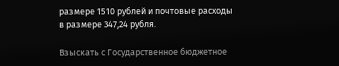размере 1510 рублей и почтовые расходы в размере 347,24 рубля.

Взыскать с Государственное бюджетное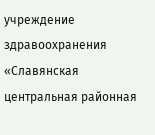учреждение здравоохранения «Славянская центральная районная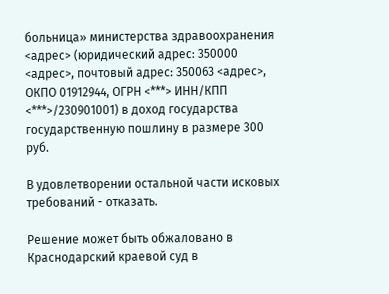больница» министерства здравоохранения <адрес> (юридический адрес: 350000 <адрес>, почтовый адрес: 350063 <адрес>, ОКПО 01912944, ОГРН <***> ИНН/КПП <***>/230901001) в доход государства государственную пошлину в размере 300 руб.

В удовлетворении остальной части исковых требований - отказать.

Решение может быть обжаловано в Краснодарский краевой суд в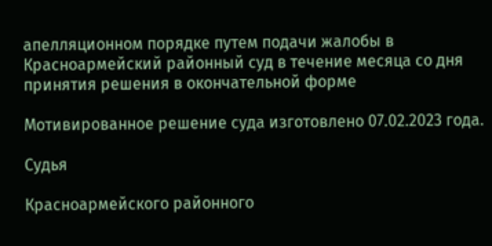апелляционном порядке путем подачи жалобы в Красноармейский районный суд в течение месяца со дня принятия решения в окончательной форме

Мотивированное решение суда изготовлено 07.02.2023 года.

Судья

Красноармейского районного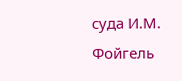суда И.М. Фойгель